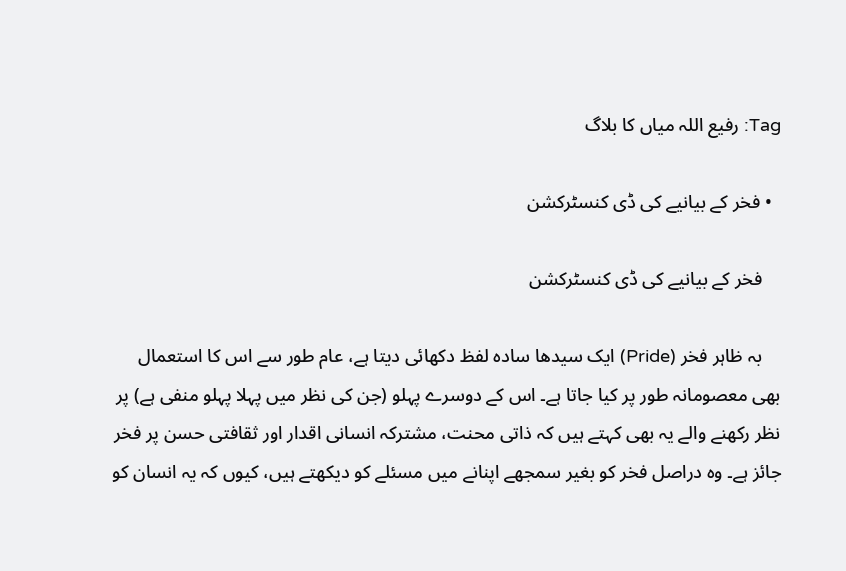Tag: رفیع اللہ میاں کا بلاگ

  • فخر کے بیانیے کی ڈی کنسٹرکشن

    فخر کے بیانیے کی ڈی کنسٹرکشن

    بہ ظاہر فخر (Pride) ایک سیدھا سادہ لفظ دکھائی دیتا ہے، عام طور سے اس کا استعمال بھی معصومانہ طور پر کیا جاتا ہے۔ اس کے دوسرے پہلو (جن کی نظر میں پہلا پہلو منفی ہے) پر نظر رکھنے والے یہ بھی کہتے ہیں کہ ذاتی محنت، مشترکہ انسانی اقدار اور ثقافتی حسن پر فخر جائز ہے۔ وہ دراصل فخر کو بغیر سمجھے اپنانے میں مسئلے کو دیکھتے ہیں، کیوں کہ یہ انسان کو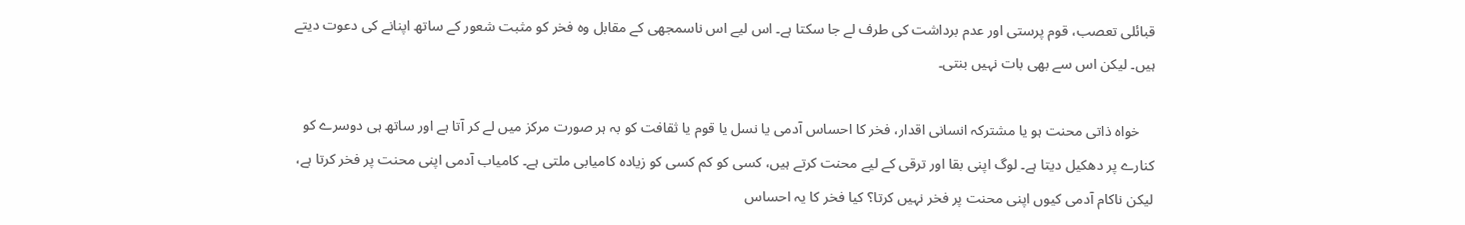قبائلی تعصب، قوم پرستی اور عدم برداشت کی طرف لے جا سکتا ہے۔ اس لیے اس ناسمجھی کے مقابل وہ فخر کو مثبت شعور کے ساتھ اپنانے کی دعوت دیتے ہیں۔ لیکن اس سے بھی بات نہیں بنتی۔

    خواہ ذاتی محنت ہو یا مشترکہ انسانی اقدار، فخر کا احساس آدمی یا نسل یا قوم یا ثقافت کو بہ ہر صورت مرکز میں لے کر آتا ہے اور ساتھ ہی دوسرے کو کنارے پر دھکیل دیتا ہے۔ لوگ اپنی بقا اور ترقی کے لیے محنت کرتے ہیں، کسی کو کم کسی کو زیادہ کامیابی ملتی ہے۔ کامیاب آدمی اپنی محنت پر فخر کرتا ہے، لیکن ناکام آدمی کیوں اپنی محنت پر فخر نہیں کرتا؟ کیا فخر کا یہ احساس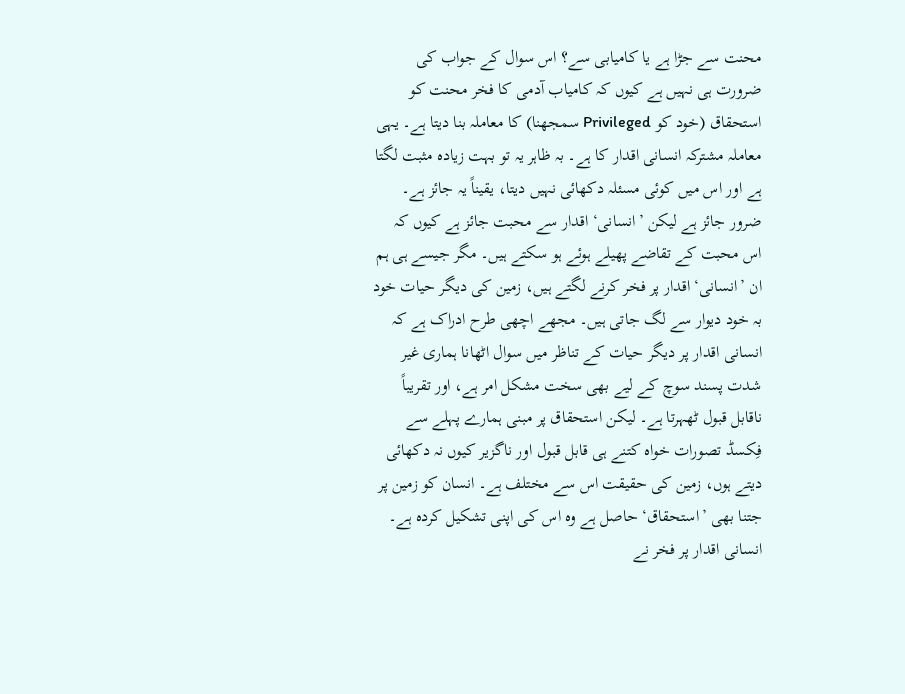محنت سے جڑا ہے یا کامیابی سے؟ اس سوال کے جواب کی ضرورت ہی نہیں ہے کیوں کہ کامیاب آدمی کا فخر محنت کو استحقاق (خود کو Privileged سمجھنا) کا معاملہ بنا دیتا ہے۔ یہی معاملہ مشترکہ انسانی اقدار کا ہے۔ بہ ظاہر یہ تو بہت زیادہ مثبت لگتا ہے اور اس میں کوئی مسئلہ دکھائی نہیں دیتا، یقیناً یہ جائز ہے۔ ضرور جائز ہے لیکن ’انسانی‘ اقدار سے محبت جائز ہے کیوں کہ اس محبت کے تقاضے پھیلے ہوئے ہو سکتے ہیں۔ مگر جیسے ہی ہم ان ’انسانی‘ اقدار پر فخر کرنے لگتے ہیں، زمین کی دیگر حیات خود بہ خود دیوار سے لگ جاتی ہیں۔ مجھے اچھی طرح ادراک ہے کہ انسانی اقدار پر دیگر حیات کے تناظر میں سوال اٹھانا ہماری غیر شدت پسند سوچ کے لیے بھی سخت مشکل امر ہے، اور تقریباً ناقابل قبول ٹھہرتا ہے۔ لیکن استحقاق پر مبنی ہمارے پہلے سے فِکسڈ تصورات خواہ کتنے ہی قابل قبول اور ناگزیر کیوں نہ دکھائی دیتے ہوں، زمین کی حقیقت اس سے مختلف ہے۔ انسان کو زمین پر جتنا بھی ’استحقاق‘ حاصل ہے وہ اس کی اپنی تشکیل کردہ ہے۔ انسانی اقدار پر فخر نے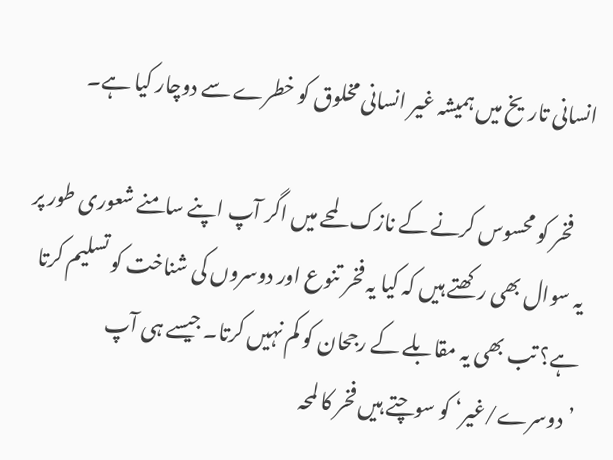انسانی تاریخ میں ہمیشہ غیر انسانی مخلوق کو خطرے سے دوچار کیا ہے۔

    فخر کو محسوس کرنے کے نازک لمحے میں اگر آپ اپنے سامنے شعوری طور پر یہ سوال بھی رکھتے ہیں کہ کیا یہ فخر تنوع اور دوسروں کی شناخت کو تسلیم کرتا ہے؟ تب بھی یہ مقابلے کے رجحان کو کم نہیں کرتا۔ جیسے ہی آپ ’دوسرے/غیر‘ کو سوچتے ہیں فخر کا لمحہ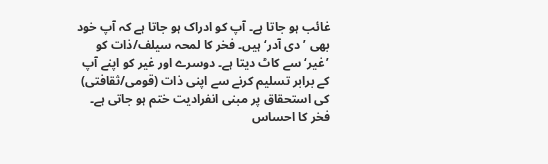غائب ہو جاتا ہے۔ آپ کو ادراک ہو جاتا ہے کہ آپ خود بھی ’دی آدر‘ ہیں۔ فخر کا لمحہ سیلف/ذات کو ’غیر‘ سے کاٹ دیتا ہے۔ دوسرے اور غیر کو اپنے آپ کے برابر تسلیم کرنے سے اپنی ذات (قومی/ثقافتی) کی استحقاق پر مبنی انفرادیت ختم ہو جاتی ہے۔ فخر کا احساس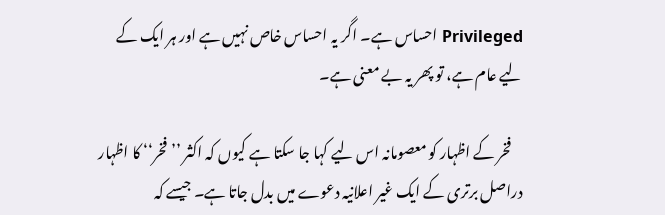Privileged احساس ہے۔ اگر یہ احساس خاص نہیں ہے اور ہر ایک کے لیے عام ہے، تو پھر یہ بے معنی ہے۔

    فخر کے اظہار کو معصومانہ اس لیے کہا جا سکتا ہے کیوں کہ اکثر ’’فخر‘‘ کا اظہار دراصل برتری کے ایک غیر اعلانیہ دعوے میں بدل جاتا ہے۔ جیسے کہ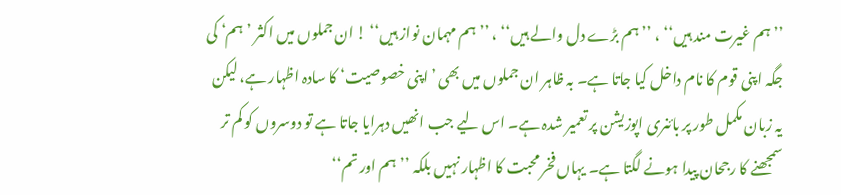’’ہم غیرت مند ہیں‘‘ ، ’’ہم بڑے دل والے ہیں‘‘ ، ’’ہم مہمان نواز ہیں‘‘ ! ان جملوں میں اکثر ’ہم‘ کی جگہ اپنی قوم کا نام داخل کیا جاتا ہے۔ بہ ظاہر ان جملوں میں بھی ’اپنی خصوصیت‘ کا سادہ اظہار ہے، لیکن یہ زبان مکمل طور پر بائنری اپوزیشن پر تعمیر شدہ ہے۔ اس لیے جب انھیں دہرایا جاتا ہے تو دوسروں کو کم تر سمجھنے کا رجحان پیدا ہونے لگتا ہے۔ یہاں فخر محبت کا اظہار نہیں بلکہ ’’ہم اور تم‘‘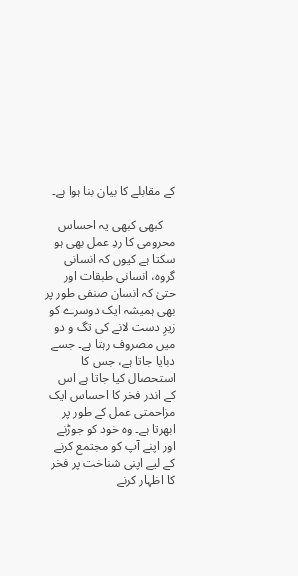کے مقابلے کا بیان بنا ہوا ہے۔

    کبھی کبھی یہ احساس محرومی کا ردِ عمل بھی ہو سکتا ہے کیوں کہ انسانی گروہ، انسانی طبقات اور حتیٰ کہ انسان صنفی طور پر بھی ہمیشہ ایک دوسرے کو زیرِ دست لانے کی تگ و دو میں مصروف رہتا ہے۔ جسے دبایا جاتا ہے، جس کا استحصال کیا جاتا ہے اس کے اندر فخر کا احساس ایک مزاحمتی عمل کے طور پر ابھرتا ہے۔ وہ خود کو جوڑنے اور اپنے آپ کو مجتمع کرنے کے لیے اپنی شناخت پر فخر کا اظہار کرنے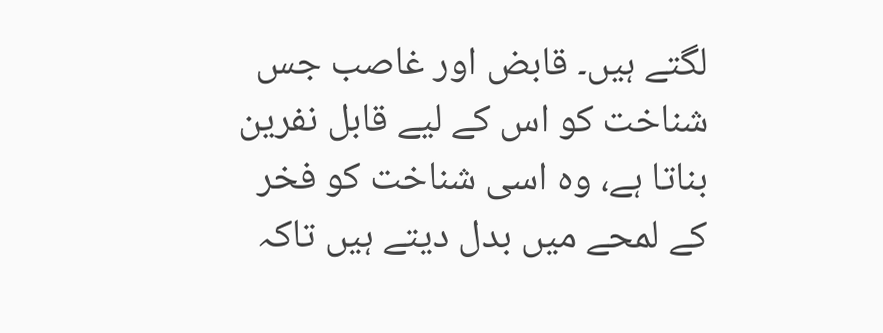لگتے ہیں۔ قابض اور غاصب جس شناخت کو اس کے لیے قابل نفرین بناتا ہے، وہ اسی شناخت کو فخر کے لمحے میں بدل دیتے ہیں تاکہ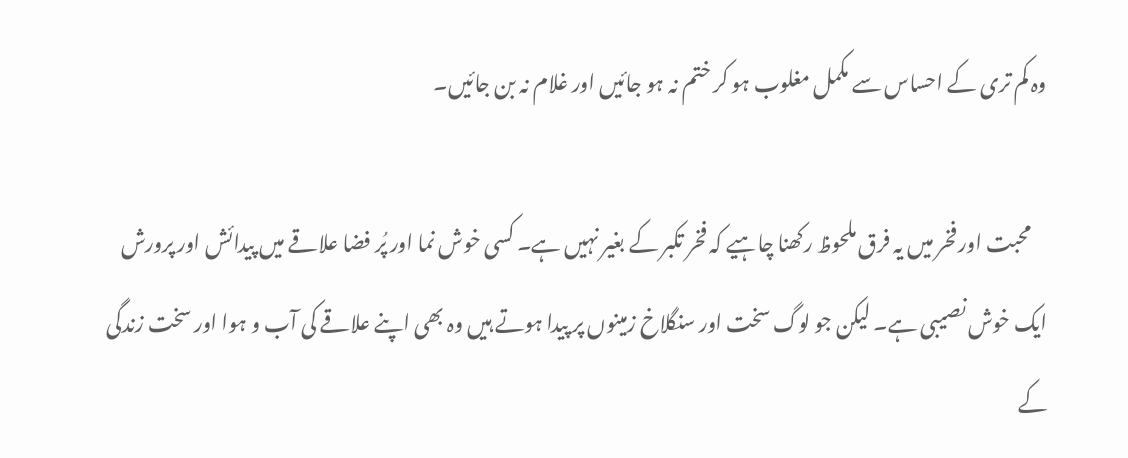وہ کم تری کے احساس سے مکمل مغلوب ہو کر ختم نہ ہو جائیں اور غلام نہ بن جائیں۔

    محبت اور فخر میں یہ فرق ملحوظ رکھنا چاہیے کہ فخر تکبر کے بغیر نہیں ہے۔ کسی خوش نما اور پُر فضا علاقے میں پیدائش اور پرورش ایک خوش نصیبی ہے۔ لیکن جو لوگ سخت اور سنگلاخ زمینوں پر پیدا ہوتے ہیں وہ بھی اپنے علاقے کی آب و ہوا اور سخت زندگی کے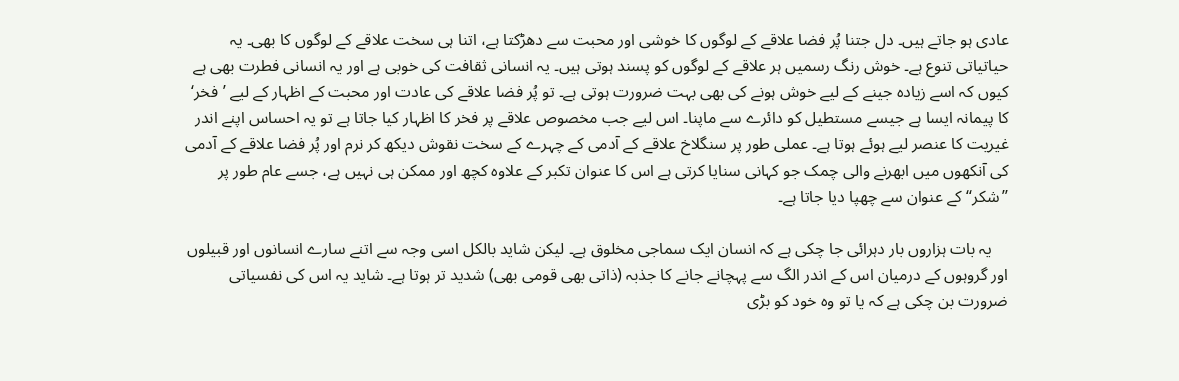عادی ہو جاتے ہیں۔ دل جتنا پُر فضا علاقے کے لوگوں کا خوشی اور محبت سے دھڑکتا ہے، اتنا ہی سخت علاقے کے لوگوں کا بھی۔ یہ حیاتیاتی تنوع ہے۔ خوش رنگ رسمیں ہر علاقے کے لوگوں کو پسند ہوتی ہیں۔ یہ انسانی ثقافت کی خوبی ہے اور یہ انسانی فطرت بھی ہے کیوں کہ اسے زیادہ جینے کے لیے خوش ہونے کی بھی بہت ضرورت ہوتی ہے۔ تو پُر فضا علاقے کی عادت اور محبت کے اظہار کے لیے ’فخر‘ کا پیمانہ ایسا ہے جیسے مستطیل کو دائرے سے ماپنا۔ اس لیے جب مخصوص علاقے پر فخر کا اظہار کیا جاتا ہے تو یہ احساس اپنے اندر غیریت کا عنصر لیے ہوئے ہوتا ہے۔ عملی طور پر سنگلاخ علاقے کے آدمی کے چہرے کے سخت نقوش دیکھ کر نرم اور پُر فضا علاقے کے آدمی کی آنکھوں میں ابھرنے والی چمک جو کہانی سنایا کرتی ہے اس کا عنوان تکبر کے علاوہ کچھ اور ممکن ہی نہیں ہے، جسے عام طور پر ’’شکر‘‘ کے عنوان سے چھپا دیا جاتا ہے۔

    یہ بات ہزاروں بار دہرائی جا چکی ہے کہ انسان ایک سماجی مخلوق ہے۔ لیکن شاید بالکل اسی وجہ سے اتنے سارے انسانوں اور قبیلوں اور گروہوں کے درمیان اس کے اندر الگ سے پہچانے جانے کا جذبہ (ذاتی بھی قومی بھی) شدید تر ہوتا ہے۔ شاید یہ اس کی نفسیاتی ضرورت بن چکی ہے کہ یا تو وہ خود کو بڑی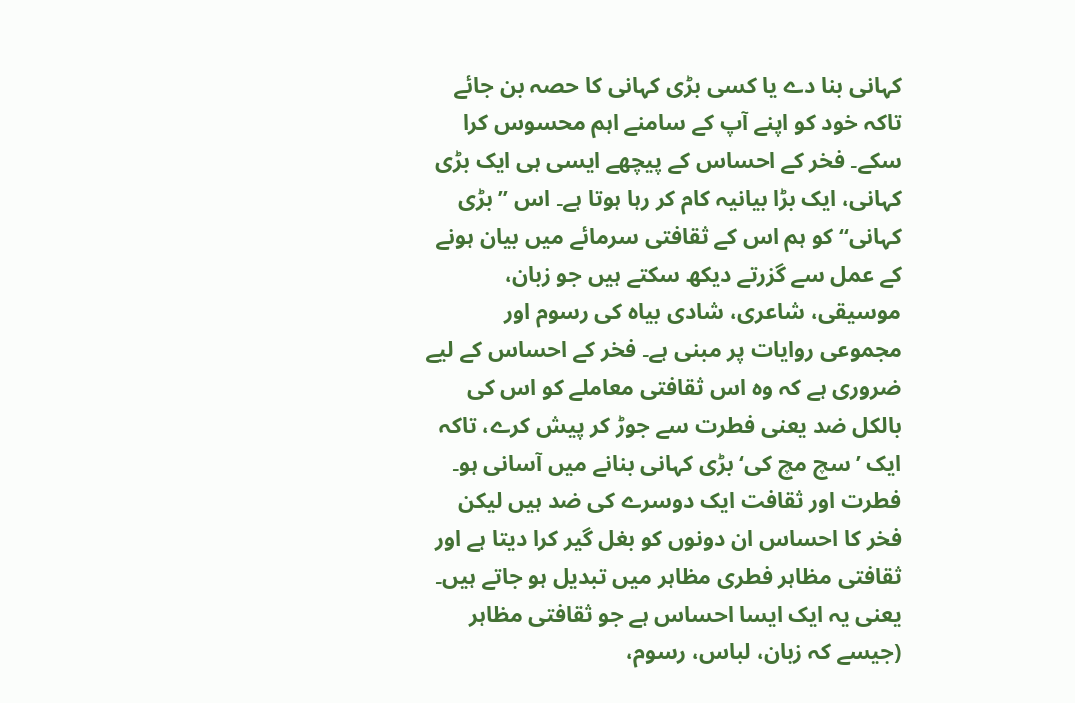کہانی بنا دے یا کسی بڑی کہانی کا حصہ بن جائے تاکہ خود کو اپنے آپ کے سامنے اہم محسوس کرا سکے۔ فخر کے احساس کے پیچھے ایسی ہی ایک بڑی کہانی، ایک بڑا بیانیہ کام کر رہا ہوتا ہے۔ اس ’’بڑی کہانی‘‘ کو ہم اس کے ثقافتی سرمائے میں بیان ہونے کے عمل سے گزرتے دیکھ سکتے ہیں جو زبان، موسیقی، شاعری، شادی بیاہ کی رسوم اور مجموعی روایات پر مبنی ہے۔ فخر کے احساس کے لیے ضروری ہے کہ وہ اس ثقافتی معاملے کو اس کی بالکل ضد یعنی فطرت سے جوڑ کر پیش کرے، تاکہ ایک ’سچ مچ کی‘ بڑی کہانی بنانے میں آسانی ہو۔ فطرت اور ثقافت ایک دوسرے کی ضد ہیں لیکن فخر کا احساس ان دونوں کو بغل گیر کرا دیتا ہے اور ثقافتی مظاہر فطری مظاہر میں تبدیل ہو جاتے ہیں۔ یعنی یہ ایک ایسا احساس ہے جو ثقافتی مظاہر (جیسے کہ زبان، لباس، رسوم،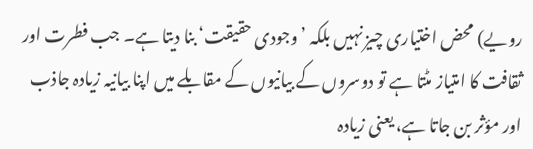رویے) محض اختیاری چیز نہیں بلکہ ’وجودی حقیقت‘ بنا دیتا ہے۔ جب فطرت اور ثقافت کا امتیاز مٹتا ہے تو دوسروں کے بیانیوں کے مقابلے میں اپنا بیانیہ زیادہ جاذب اور مؤثر بن جاتا ہے، یعنی زیادہ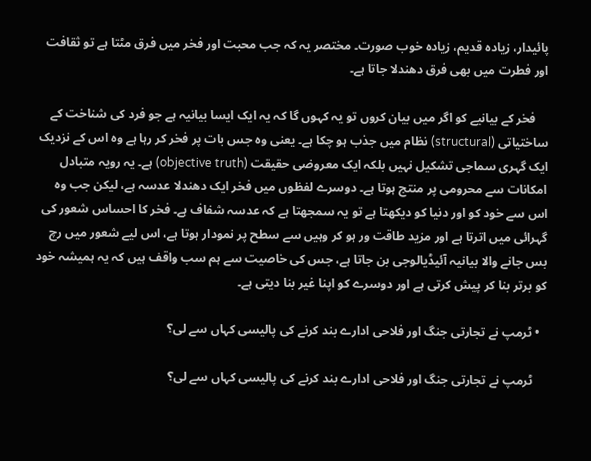پائیدار، زیادہ قدیم، زیادہ خوب صورت۔ مختصر یہ کہ جب محبت اور فخر میں فرق مٹتا ہے تو ثقافت اور فطرت میں بھی فرق دھندلا جاتا ہے۔

    فخر کے بیانیے کو اگر میں بیان کروں تو یہ کہوں گا کہ یہ ایک ایسا بیانیہ ہے جو فرد کی شناخت کے ساختیاتی (structural) نظام میں جذب ہو چکا ہے۔ یعنی وہ جس بات پر فخر کر رہا ہے وہ اس کے نزدیک ایک گہری سماجی تشکیل نہیں بلکہ ایک معروضی حقیقت (objective truth) ہے۔ یہ رویہ متبادل امکانات سے محرومی پر منتج ہوتا ہے۔ دوسرے لفظوں میں فخر ایک دھندلا عدسہ ہے، لیکن جب وہ اس سے خود کو اور دنیا کو دیکھتا ہے تو یہ سمجھتا ہے کہ عدسہ شفاف ہے۔ فخر کا احساس شعور کی گہرائی میں اترتا ہے اور مزید طاقت ور ہو کر وہیں سے سطح پر نمودار ہوتا ہے، اس لیے شعور میں رچ بس جانے والا بیانیہ آئیڈیالوجی بن جاتا ہے، جس کی خاصیت سے ہم سب واقف ہیں کہ یہ ہمیشہ خود کو برتر بنا کر پیش کرتی ہے اور دوسرے کو اپنا غیر بنا دیتی ہے۔

  • ٹرمپ نے تجارتی جنگ اور فلاحی ادارے بند کرنے کی پالیسی کہاں سے لی؟

    ٹرمپ نے تجارتی جنگ اور فلاحی ادارے بند کرنے کی پالیسی کہاں سے لی؟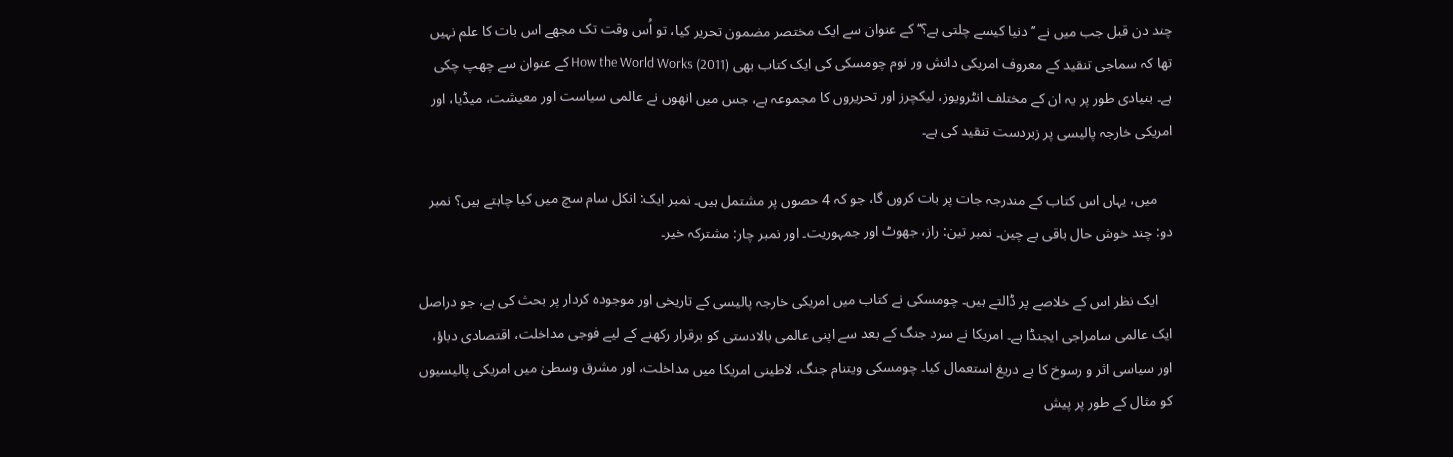چند دن قبل جب میں نے ’’دنیا کیسے چلتی ہے؟‘‘ کے عنوان سے ایک مختصر مضمون تحریر کیا، تو اُس وقت تک مجھے اس بات کا علم نہیں تھا کہ سماجی تنقید کے معروف امریکی دانش ور نوم چومسکی کی ایک کتاب بھی How the World Works (2011) کے عنوان سے چھپ چکی ہے۔ بنیادی طور پر یہ ان کے مختلف انٹرویوز، لیکچرز اور تحریروں کا مجموعہ ہے، جس میں انھوں نے عالمی سیاست اور معیشت، میڈیا، اور امریکی خارجہ پالیسی پر زبردست تنقید کی ہے۔

    میں، یہاں اس کتاب کے مندرجہ جات پر بات کروں گا، جو کہ 4 حصوں پر مشتمل ہیں۔ نمبر ایک: انکل سام سچ میں کیا چاہتے ہیں؟ نمبر دو: چند خوش حال باقی بے چین۔ نمبر تین: راز، جھوٹ اور جمہوریت۔ اور نمبر چار: مشترکہ خیر۔

    ایک نظر اس کے خلاصے پر ڈالتے ہیں۔ چومسکی نے کتاب میں امریکی خارجہ پالیسی کے تاریخی اور موجودہ کردار پر بحث کی ہے، جو دراصل ایک عالمی سامراجی ایجنڈا ہے۔ امریکا نے سرد جنگ کے بعد سے اپنی عالمی بالادستی کو برقرار رکھنے کے لیے فوجی مداخلت، اقتصادی دباؤ، اور سیاسی اثر و رسوخ کا بے دریغ استعمال کیا۔ چومسکی ویتنام جنگ، لاطینی امریکا میں مداخلت، اور مشرق وسطیٰ میں امریکی پالیسیوں کو مثال کے طور پر پیش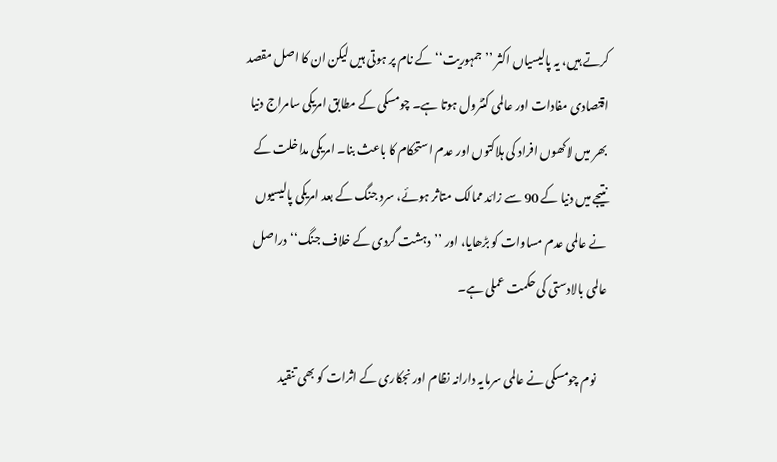کرتے ہیں، یہ پالیسیاں اکثر ’’جمہوریت‘‘ کے نام پر ہوتی ہیں لیکن ان کا اصل مقصد اقتصادی مفادات اور عالمی کنٹرول ہوتا ہے۔ چومسکی کے مطابق امریکی سامراج دنیا بھر میں لاکھوں افراد کی ہلاکتوں اور عدم استحکام کا باعث بنا۔ امریکی مداخلت کے نتیجے میں دنیا کے 90 سے زائد ممالک متاثر ہوئے، سرد جنگ کے بعد امریکی پالیسیوں نے عالمی عدم مساوات کو بڑھایا، اور ’’دہشت گردی کے خلاف جنگ‘‘ دراصل عالمی بالادستی کی حکمت عملی ہے۔

    نوم چومسکی نے عالمی سرمایہ دارانہ نظام اور نجکاری کے اثرات کو بھی تنقید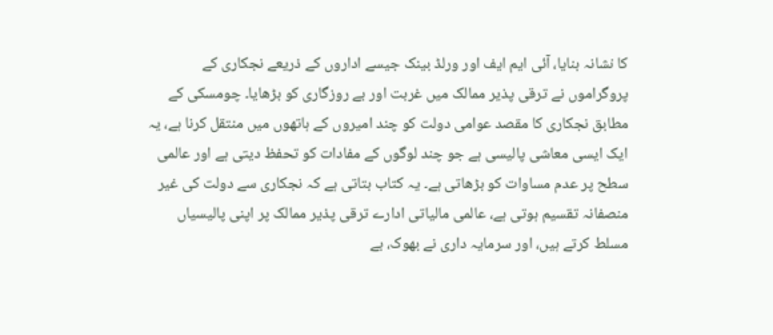کا نشانہ بنایا، آئی ایم ایف اور ورلڈ بینک جیسے اداروں کے ذریعے نجکاری کے پروگراموں نے ترقی پذیر ممالک میں غربت اور بے روزگاری کو بڑھایا۔ چومسکی کے مطابق نجکاری کا مقصد عوامی دولت کو چند امیروں کے ہاتھوں میں منتقل کرنا ہے، یہ ایک ایسی معاشی پالیسی ہے جو چند لوگوں کے مفادات کو تحفظ دیتی ہے اور عالمی سطح پر عدم مساوات کو بڑھاتی ہے۔ یہ کتاب بتاتی ہے کہ نجکاری سے دولت کی غیر منصفانہ تقسیم ہوتی ہے، عالمی مالیاتی ادارے ترقی پذیر ممالک پر اپنی پالیسیاں مسلط کرتے ہیں، اور سرمایہ داری نے بھوک، بے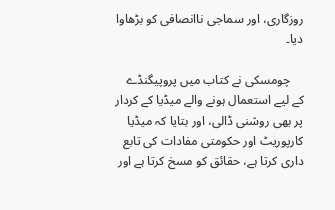روزگاری، اور سماجی ناانصافی کو بڑھاوا دیا۔

    چومسکی نے کتاب میں پروپیگنڈے کے لیے استعمال ہونے والے میڈیا کے کردار پر بھی روشنی ڈالی، اور بتایا کہ میڈیا کارپوریٹ اور حکومتی مفادات کی تابع داری کرتا ہے، حقائق کو مسخ کرتا ہے اور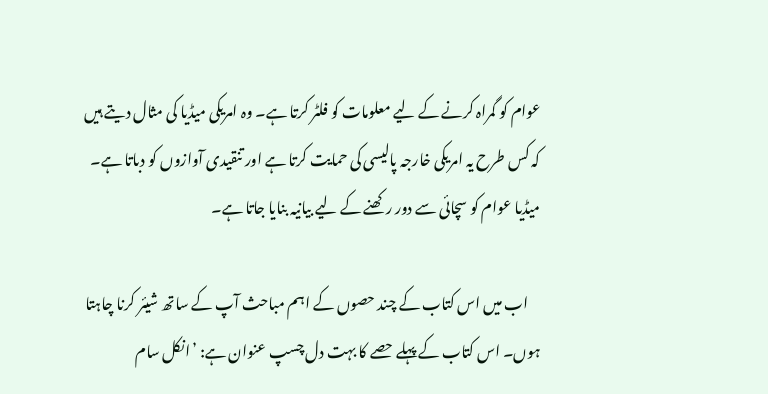عوام کو گمراہ کرنے کے لیے معلومات کو فلٹر کرتا ہے۔ وہ امریکی میڈیا کی مثال دیتے ہیں کہ کس طرح یہ امریکی خارجہ پالیسی کی حمایت کرتا ہے اور تنقیدی آوازوں کو دباتا ہے۔ میڈیا عوام کو سچائی سے دور رکھنے کے لیے بیانیہ بنایا جاتا ہے۔

    اب میں اس کتاب کے چند حصوں کے اہم مباحث آپ کے ساتھ شیئر کرنا چاہتا ہوں۔ اس کتاب کے پہلے حصے کا بہت دل چسپ عنوان ہے: ’انکل سام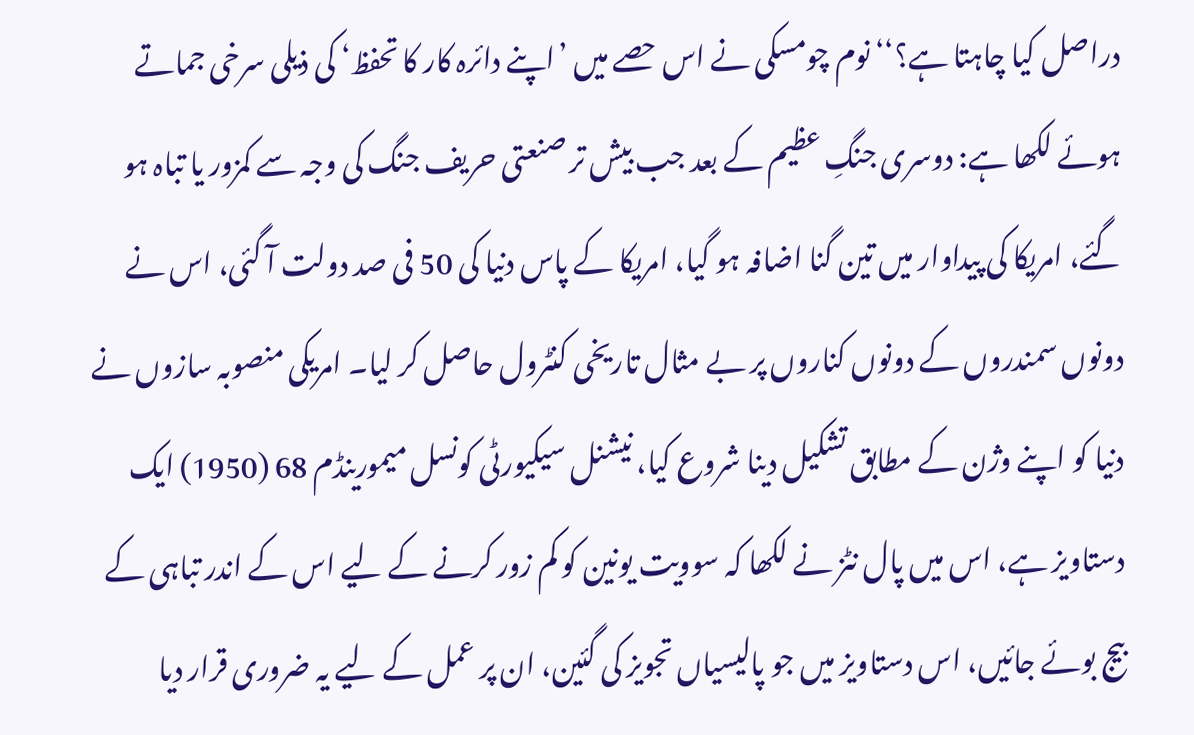دراصل کیا چاہتا ہے؟‘‘ نوم چومسکی نے اس حصے میں ’اپنے دائرہ کار کا تحفظ‘ کی ذیلی سرخی جماتے ہوئے لکھا ہے: دوسری جنگِ عظیم کے بعد جب بیش تر صنعتی حریف جنگ کی وجہ سے کمزور یا تباہ ہو گئے، امریکا کی پیداوار میں تین گنا اضافہ ہو گیا، امریکا کے پاس دنیا کی 50 فی صد دولت آ گئی، اس نے دونوں سمندروں کے دونوں کناروں پر بے مثال تاریخی کنٹرول حاصل کر لیا۔ امریکی منصوبہ سازوں نے دنیا کو اپنے وژن کے مطابق تشکیل دینا شروع کیا، نیشنل سیکیورٹی کونسل میمورینڈم 68 (1950) ایک دستاویز ہے، اس میں پال نٹز نے لکھا کہ سوویت یونین کو کم زور کرنے کے لیے اس کے اندر تباہی کے بیج بوئے جائیں، اس دستاویز میں جو پالیسیاں تجویز کی گئین، ان پر عمل کے لیے یہ ضروری قرار دیا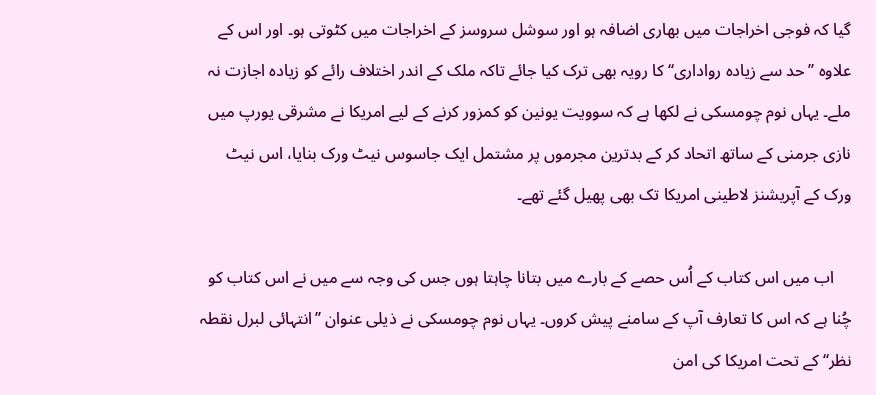گیا کہ فوجی اخراجات میں بھاری اضافہ ہو اور سوشل سروسز کے اخراجات میں کٹوتی ہو۔ اور اس کے علاوہ ’’حد سے زیادہ رواداری‘‘ کا رویہ بھی ترک کیا جائے تاکہ ملک کے اندر اختلاف رائے کو زیادہ اجازت نہ ملے۔ یہاں نوم چومسکی نے لکھا ہے کہ سوویت یونین کو کمزور کرنے کے لیے امریکا نے مشرقی یورپ میں نازی جرمنی کے ساتھ اتحاد کر کے بدترین مجرموں پر مشتمل ایک جاسوس نیٹ ورک بنایا، اس نیٹ ورک کے آپریشنز لاطینی امریکا تک بھی پھیل گئے تھے۔

    اب میں اس کتاب کے اُس حصے کے بارے میں بتانا چاہتا ہوں جس کی وجہ سے میں نے اس کتاب کو چُنا ہے کہ اس کا تعارف آپ کے سامنے پیش کروں۔ یہاں نوم چومسکی نے ذیلی عنوان ’’انتہائی لبرل نقطہ نظر‘‘ کے تحت امریکا کی امن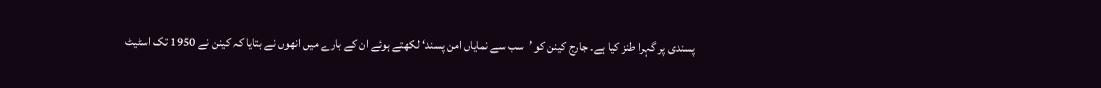پسندی پر گہرا طنز کیا ہے۔ جارج کینن کو ’سب سے نمایاں امن پسند‘ لکھتے ہوئے ان کے بارے میں انھوں نے بتایا کہ کینن نے 1950 تک اسٹیٹ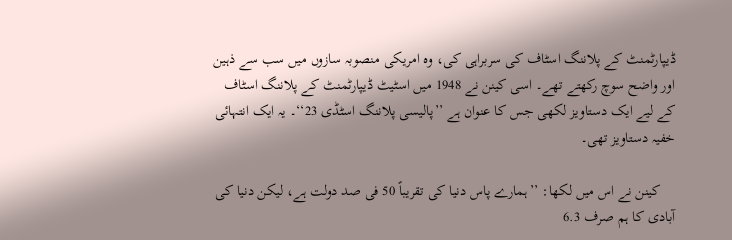ڈیپارٹمنٹ کے پلاننگ اسٹاف کی سربراہی کی، وہ امریکی منصوبہ سازوں میں سب سے ذہین اور واضح سوچ رکھتے تھے۔ اسی کینن نے 1948 میں اسٹیٹ ڈیپارٹمنٹ کے پلاننگ اسٹاف کے لیے ایک دستاویز لکھی جس کا عنوان ہے ’’پالیسی پلاننگ اسٹڈی 23‘‘۔ یہ ایک انتہائی خفیہ دستاویز تھی۔

    کینن نے اس میں لکھا: ’’ہمارے پاس دنیا کی تقریباً 50 فی صد دولت ہے، لیکن دنیا کی آبادی کا ہم صرف 6.3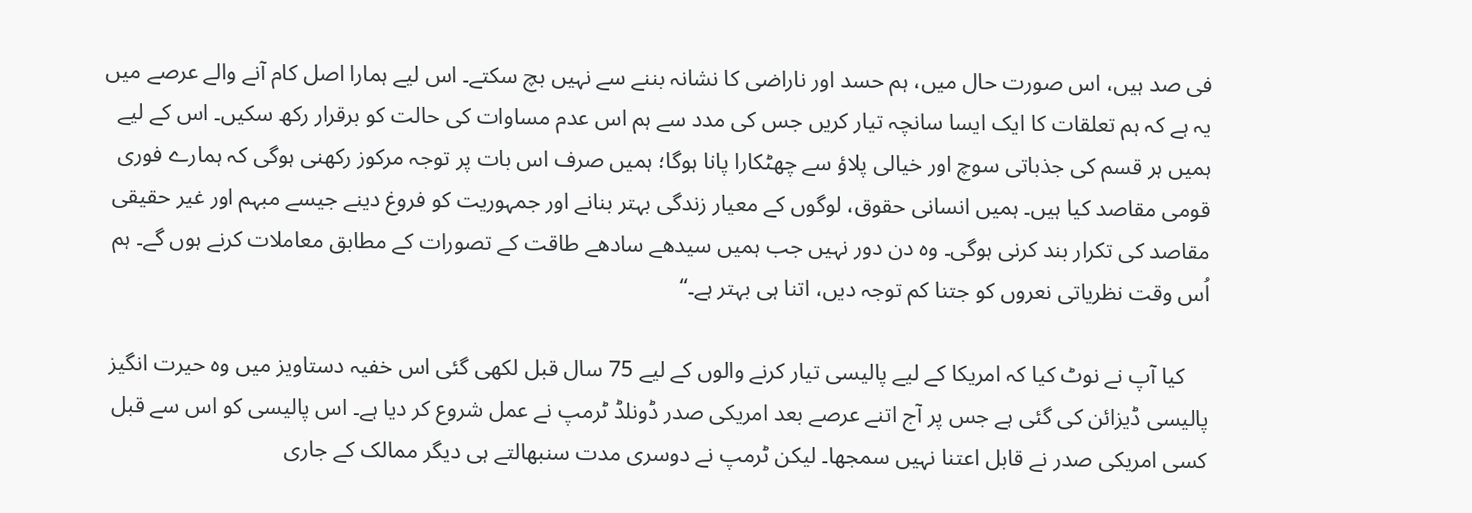فی صد ہیں، اس صورت حال میں، ہم حسد اور ناراضی کا نشانہ بننے سے نہیں بچ سکتے۔ اس لیے ہمارا اصل کام آنے والے عرصے میں یہ ہے کہ ہم تعلقات کا ایک ایسا سانچہ تیار کریں جس کی مدد سے ہم اس عدم مساوات کی حالت کو برقرار رکھ سکیں۔ اس کے لیے ہمیں ہر قسم کی جذباتی سوچ اور خیالی پلاؤ سے چھٹکارا پانا ہوگا؛ ہمیں صرف اس بات پر توجہ مرکوز رکھنی ہوگی کہ ہمارے فوری قومی مقاصد کیا ہیں۔ ہمیں انسانی حقوق، لوگوں کے معیار زندگی بہتر بنانے اور جمہوریت کو فروغ دینے جیسے مبہم اور غیر حقیقی مقاصد کی تکرار بند کرنی ہوگی۔ وہ دن دور نہیں جب ہمیں سیدھے سادھے طاقت کے تصورات کے مطابق معاملات کرنے ہوں گے۔ ہم اُس وقت نظریاتی نعروں کو جتنا کم توجہ دیں، اتنا ہی بہتر ہے۔‘‘

    کیا آپ نے نوٹ کیا کہ امریکا کے لیے پالیسی تیار کرنے والوں کے لیے 75 سال قبل لکھی گئی اس خفیہ دستاویز میں وہ حیرت انگیز پالیسی ڈیزائن کی گئی ہے جس پر آج اتنے عرصے بعد امریکی صدر ڈونلڈ ٹرمپ نے عمل شروع کر دیا ہے۔ اس پالیسی کو اس سے قبل کسی امریکی صدر نے قابل اعتنا نہیں سمجھا۔ لیکن ٹرمپ نے دوسری مدت سنبھالتے ہی دیگر ممالک کے جاری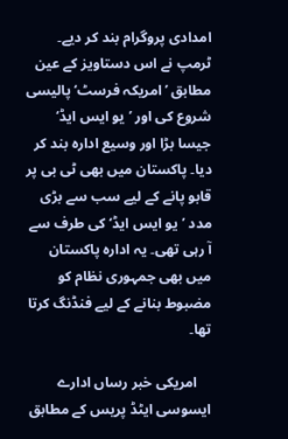امدادی پروگرام بند کر دیے۔ ٹرمپ نے اس دستاویز کے عین مطابق ’امریکہ فرسٹ‘ پالیسی شروع کی اور ’یو ایس ایڈ‘ جیسا بڑا اور وسیع ادارہ بند کر دیا۔ پاکستان میں بھی ٹی بی پر قابو پانے کے لیے سب سے بڑی مدد ’یو ایس ایڈ‘ کی طرف سے آ رہی تھی۔ یہ ادارہ پاکستان میں بھی جمہوری نظام کو مضبوط بنانے کے لیے فنڈنگ کرتا تھا۔

    امریکی خبر رساں ادارے ایسوسی ایٹڈ پریس کے مطابق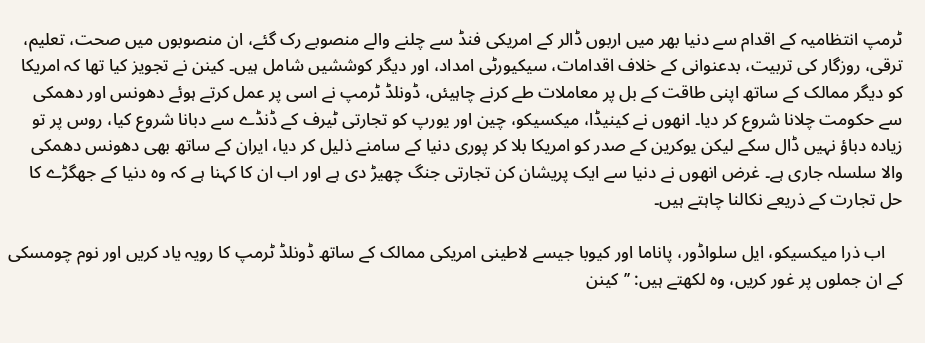ٹرمپ انتظامیہ کے اقدام سے دنیا بھر میں اربوں ڈالر کے امریکی فنڈ سے چلنے والے منصوبے رک گئے، ان منصوبوں میں صحت، تعلیم، ترقی، روزگار کی تربیت، بدعنوانی کے خلاف اقدامات، سیکیورٹی امداد، اور دیگر کوششیں شامل ہیں۔ کینن نے تجویز کیا تھا کہ امریکا کو دیگر ممالک کے ساتھ اپنی طاقت کے بل پر معاملات طے کرنے چاہیئں، ڈونلڈ ٹرمپ نے اسی پر عمل کرتے ہوئے دھونس اور دھمکی سے حکومت چلانا شروع کر دیا۔ انھوں نے کینیڈا، میکسیکو، چین اور یورپ کو تجارتی ٹیرف کے ڈنڈے سے دبانا شروع کیا، روس پر تو زیادہ دباؤ نہیں ڈال سکے لیکن یوکرین کے صدر کو امریکا بلا کر پوری دنیا کے سامنے ذلیل کر دیا، ایران کے ساتھ بھی دھونس دھمکی والا سلسلہ جاری ہے۔ غرض انھوں نے دنیا سے ایک پریشان کن تجارتی جنگ چھیڑ دی ہے اور اب ان کا کہنا ہے کہ وہ دنیا کے جھگڑے کا حل تجارت کے ذریعے نکالنا چاہتے ہیں۔

    اب ذرا میکسیکو، ایل سلواڈور، پاناما اور کیوبا جیسے لاطینی امریکی ممالک کے ساتھ ڈونلڈ ٹرمپ کا رویہ یاد کریں اور نوم چومسکی کے ان جملوں پر غور کریں، وہ لکھتے ہیں: ’’کینن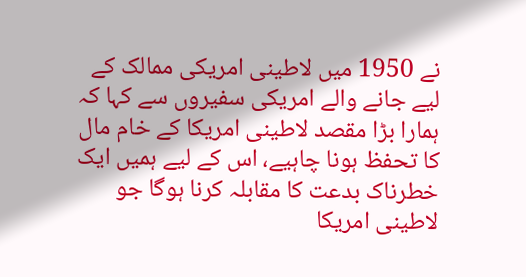نے 1950 میں لاطینی امریکی ممالک کے لیے جانے والے امریکی سفیروں سے کہا کہ ہمارا بڑا مقصد لاطینی امریکا کے خام مال کا تحفظ ہونا چاہیے، اس کے لیے ہمیں ایک خطرناک بدعت کا مقابلہ کرنا ہوگا جو لاطینی امریکا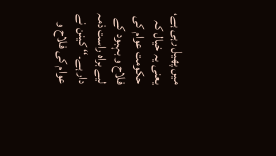میں پھیل رہی ہے، یعنی یہ خیال کہ حکومت عوام کی فلاح و بہبود کے لیے براہ راست ذمہ دار ہے۔‘‘ کینن نے عوام کی فلاح و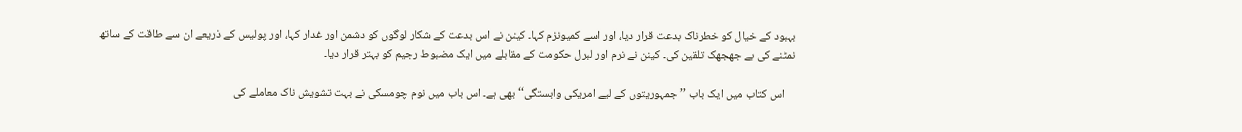بہبود کے خیال کو خطرناک بدعت قرار دیا، اور اسے کمیونزم کہا۔ کینن نے اس بدعت کے شکار لوگوں کو دشمن اور غدار کہا، اور پولیس کے ذریعے ان سے طاقت کے ساتھ نمٹنے کی بے جھجھک تلقین کی۔ کینن نے نرم اور لبرل حکومت کے مقابلے میں ایک مضبوط رجیم کو بہتر قرار دیا۔

    اس کتاب میں ایک باب ’’جمہوریتوں کے لیے امریکی وابستگی‘‘ بھی ہے۔ اس باب میں نوم چومسکی نے بہت تشویش ناک معاملے کی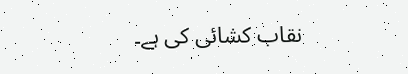نقاب کشائی کی ہے۔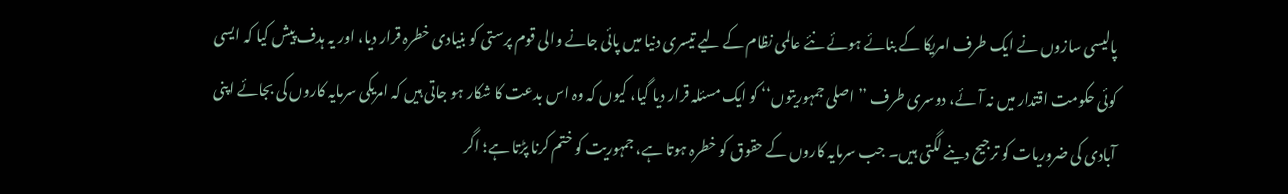پالیسی سازوں نے ایک طرف امریکا کے بنائے ہوئے نئے عالمی نظام کے لیے تیسری دنیا میں پائی جانے والی قوم پرستی کو بنیادی خطرہ قرار دیا، اور یہ ہدف پیش کیا کہ ایسی کوئی حکومت اقتدار میں نہ آئے، دوسری طرف ’’اصلی جمہوریتوں‘‘ کو ایک مسئلہ قرار دیا گیا، کیوں کہ وہ اس بدعت کا شکار ہو جاتی ہیں کہ امریکی سرمایہ کاروں کی بجائے اپنی آبادی کی ضروریات کو ترجیح دینے لگتی ہیں۔ جب سرمایہ کاروں کے حقوق کو خطرہ ہوتا ہے، جمہوریت کو ختم کرنا پڑتا ہے؛ اگر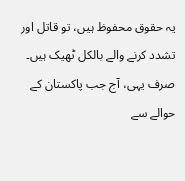یہ حقوق محفوظ ہیں، تو قاتل اور تشدد کرنے والے بالکل ٹھیک ہیں۔ صرف یہی، آج جب پاکستان کے حوالے سے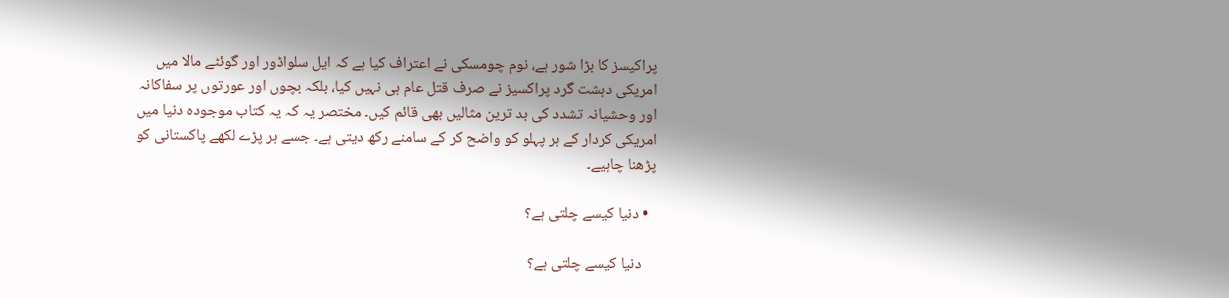پراکیسز کا بڑا شور ہے، نوم چومسکی نے اعتراف کیا ہے کہ ایل سلواڈور اور گوئٹے مالا میں امریکی دہشت گرد پراکسیز نے صرف قتل عام ہی نہیں کیا، بلکہ بچوں اور عورتوں پر سفاکانہ اور وحشیانہ تشدد کی بد ترین مثالیں بھی قائم کیں۔ مختصر یہ کہ یہ کتاب موجودہ دنیا میں امریکی کردار کے ہر پہلو کو واضح کر کے سامنے رکھ دیتی ہے۔ جسے ہر پڑے لکھے پاکستانی کو پڑھنا چاہیے۔

  • دنیا کیسے چلتی ہے؟

    دنیا کیسے چلتی ہے؟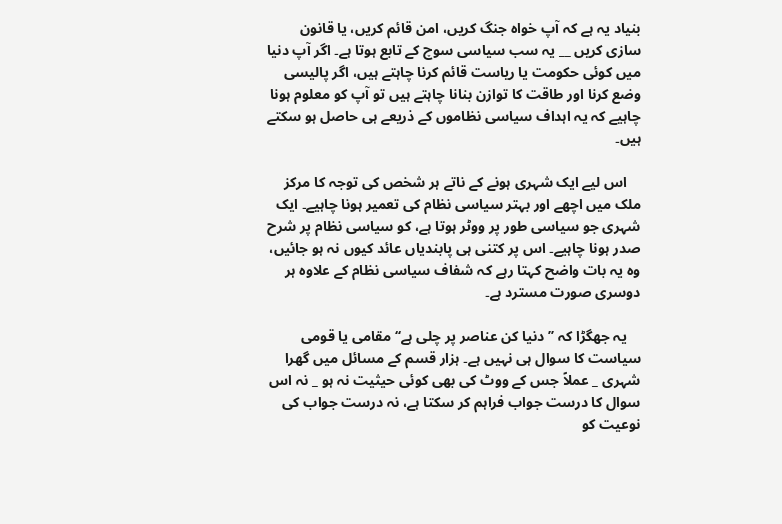بنیاد یہ ہے کہ آپ خواہ جنگ کریں، امن قائم کریں، یا قانون سازی کریں __ یہ سب سیاسی سوچ کے تابع ہوتا ہے۔ اگر آپ دنیا میں کوئی حکومت یا ریاست قائم کرنا چاہتے ہیں، اگر پالیسی وضع کرنا اور طاقت کا توازن بنانا چاہتے ہیں تو آپ کو معلوم ہونا چاہیے کہ یہ اہداف سیاسی نظاموں کے ذریعے ہی حاصل ہو سکتے ہیں۔

    اس لیے ایک شہری ہونے کے ناتے ہر شخص کی توجہ کا مرکز ملک میں اچھے اور بہتر سیاسی نظام کی تعمیر ہونا چاہیے۔ ایک شہری جو سیاسی طور پر ووٹر ہوتا ہے، کو سیاسی نظام پر شرح صدر ہونا چاہیے۔ اس پر کتنی ہی پابندیاں عائد کیوں نہ ہو جائیں، وہ یہ بات واضح کہتا رہے کہ شفاف سیاسی نظام کے علاوہ ہر دوسری صورت مسترد ہے۔

    یہ جھگڑا کہ ’’دنیا کن عناصر پر چلی ہے‘‘ مقامی یا قومی سیاست کا سوال ہی نہیں ہے۔ ہزار قسم کے مسائل میں گھرا شہری _ عملاً جس کے ووٹ کی بھی کوئی حیثیت نہ ہو _ نہ اس سوال کا درست جواب فراہم کر سکتا ہے، نہ درست جواب کی نوعیت کو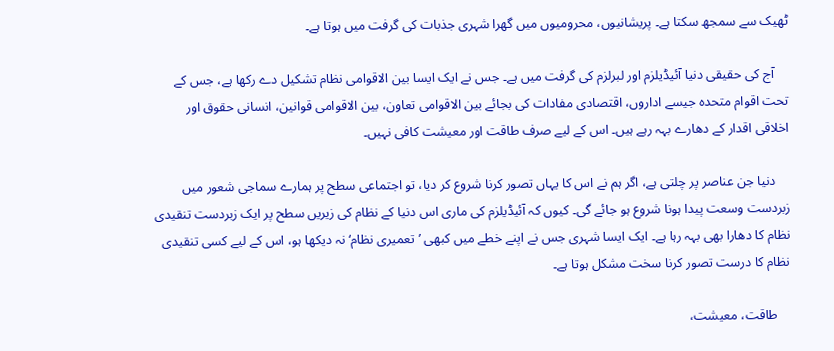ٹھیک سے سمجھ سکتا ہے۔ پریشانیوں، محرومیوں میں گھرا شہری جذبات کی گرفت میں ہوتا ہے۔

    آج کی حقیقی دنیا آئیڈیلزم اور لبرلزم کی گرفت میں ہے۔ جس نے ایک ایسا بین الاقوامی نظام تشکیل دے رکھا ہے، جس کے تحت اقوام متحدہ جیسے اداروں، اقتصادی مفادات کی بجائے بین الاقوامی تعاون، بین الاقوامی قوانین، انسانی حقوق اور اخلاقی اقدار کے دھارے بہہ رہے ہیں۔ اس کے لیے صرف طاقت اور معیشت کافی نہیں۔

    دنیا جن عناصر پر چلتی ہے، اگر ہم نے اس کا یہاں تصور کرنا شروع کر دیا، تو اجتماعی سطح پر ہمارے سماجی شعور میں زبردست وسعت پیدا ہونا شروع ہو جائے گی۔ کیوں کہ آئیڈیلزم کی ماری اس دنیا کے نظام کی زیریں سطح پر ایک زبردست تنقیدی نظام کا دھارا بھی بہہ رہا ہے۔ ایک ایسا شہری جس نے اپنے خطے میں کبھی ’تعمیری نظام‘ نہ دیکھا ہو، اس کے لیے کسی تنقیدی نظام کا درست تصور کرنا سخت مشکل ہوتا ہے۔

    طاقت، معیشت،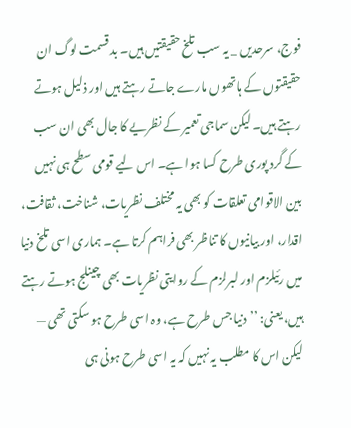فوج، سرحدیں _ یہ سب تلخ حقیقتیں ہیں۔ بد قسمت لوگ ان حقیقتوں کے ہاتھوں مارے جاتے رہتے ہیں اور ذلیل ہوتے رہتے ہیں۔ لیکن سماجی تعمیر کے نظریے کا جال بھی ان سب کے گرد پوری طرح کسا ہوا ہے۔ اس لیے قومی سطح ہی نہیں بین الاقوامی تعلقات کو بھی یہ مختلف نظریات، شناخت، ثقافت، اقدار، اور بیانیوں کا تناظر بھی فراہم کرتا ہے۔ ہماری اسی تلخ دنیا میں رئیلزم اور لبرلزم کے روایتی نظریات بھی چینلج ہوتے رہتے ہیں، یعنی: ’’دنیا جس طرح ہے، وہ اسی طرح ہو سکتی تھی — لیکن اس کا مطلب یہ نہیں کہ یہ اسی طرح ہونی ہی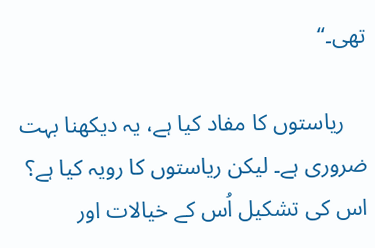تھی۔‘‘

    ریاستوں کا مفاد کیا ہے، یہ دیکھنا بہت ضروری ہے۔ لیکن ریاستوں کا رویہ کیا ہے؟ اس کی تشکیل اُس کے خیالات اور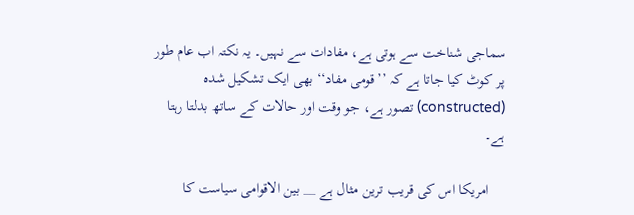سماجی شناخت سے ہوتی ہے، مفادات سے نہیں۔ یہ نکتہ اب عام طور پر کوٹ کیا جاتا ہے کہ ’’قومی مفاد‘‘ بھی ایک تشکیل شدہ (constructed) تصور ہے، جو وقت اور حالات کے ساتھ بدلتا رہتا ہے۔

    امریکا اس کی قریب ترین مثال ہے __ بین الاقوامی سیاست کا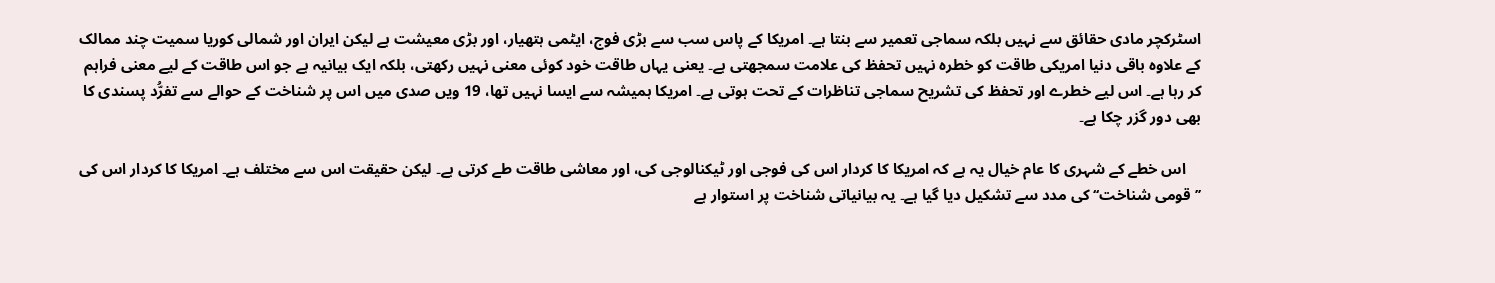اسٹرکچر مادی حقائق سے نہیں بلکہ سماجی تعمیر سے بنتا ہے۔ امریکا کے پاس سب سے بڑی فوج، ایٹمی ہتھیار، اور بڑی معیشت ہے لیکن ایران اور شمالی کوریا سمیت چند ممالک کے علاوہ باقی دنیا امریکی طاقت کو خطرہ نہیں تحفظ کی علامت سمجھتی ہے۔ یعنی یہاں طاقت خود کوئی معنی نہیں رکھتی، بلکہ ایک بیانیہ ہے جو اس طاقت کے لیے معنی فراہم کر رہا ہے۔ اس لیے خطرے اور تحفظ کی تشریح سماجی تناظرات کے تحت ہوتی ہے۔ امریکا ہمیشہ سے ایسا نہیں تھا، 19 ویں صدی میں اس پر شناخت کے حوالے سے تفرُّد پسندی کا بھی دور گزر چکا ہے۔

    اس خطے کے شہری کا عام خیال یہ ہے کہ امریکا کا کردار اس کی فوجی اور ٹیکنالوجی کی، اور معاشی طاقت طے کرتی ہے۔ لیکن حقیقت اس سے مختلف ہے۔ امریکا کا کردار اس کی ’’قومی شناخت‘‘ کی مدد سے تشکیل دیا گیا ہے۔ یہ بیانیاتی شناخت پر استوار ہے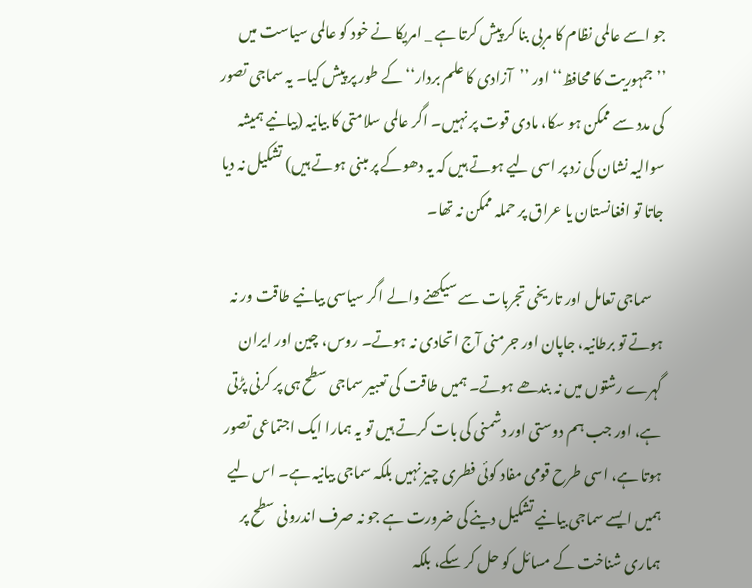جو اسے عالمی نظام کا مربی بنا کر پیش کرتا ہے _ امریکا نے خود کو عالمی سیاست میں ’’جمہوریت کا محافظ‘‘ اور ’’آزادی کا علم بردار‘‘ کے طور پر پیش کیا۔ یہ سماجی تصور کی مدد سے ممکن ہو سکا، مادی قوت پر نہیں۔ اگر عالمی سلامتی کا بیانیہ (بیانیے ہمیشہ سوالیہ نشان کی زد پر اسی لیے ہوتے ہیں کہ یہ دھوکے پر مبنی ہوتے ہیں) تشکیل نہ دیا جاتا تو افغانستان یا عراق پر حملہ ممکن نہ تھا۔

    سماجی تعامل اور تاریخی تجربات سے سیکھنے والے اگر سیاسی بیانیے طاقت ور نہ ہوتے تو برطانیہ، جاپان اور جرمنی آج اتحادی نہ ہوتے۔ روس، چین اور ایران گہرے رشتوں میں نہ بندھے ہوتے۔ ہمیں طاقت کی تعبیر سماجی سطح ہی پر کرنی پڑتی ہے، اور جب ہم دوستی اور دشمنی کی بات کرتے ہیں تو یہ ہمارا ایک اجتماعی تصور ہوتا ہے، اسی طرح قومی مفاد کوئی فطری چیز نہیں بلکہ سماجی بیانیہ ہے۔ اس لیے ہمیں ایسے سماجی بیانیے تشکیل دینے کی ضرورت ہے جو نہ صرف اندرونی سطح پر ہماری شناخت کے مسائل کو حل کر سکے، بلکہ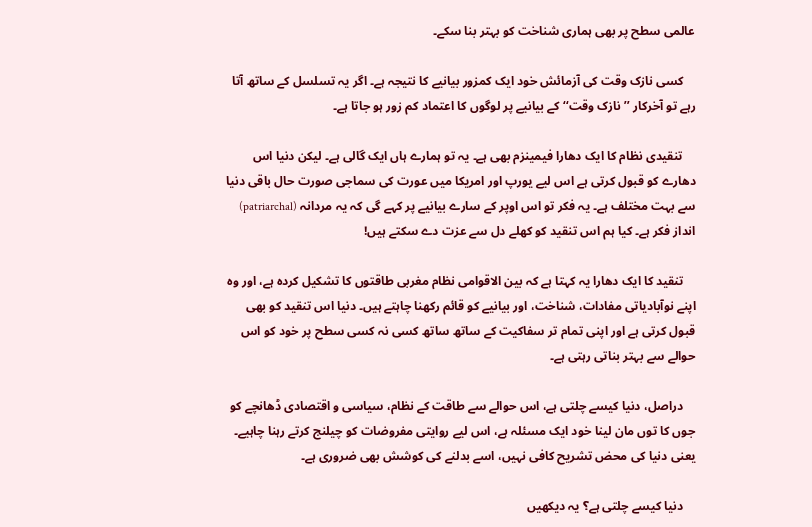عالمی سطح پر بھی ہماری شناخت کو بہتر بنا سکے۔

    کسی نازک وقت کی آزمائش خود ایک کمزور بیانیے کا نتیجہ ہے۔ اگر یہ تسلسل کے ساتھ آتا رہے تو آخرکار ’’نازک وقت‘‘ کے بیانیے پر لوگوں کا اعتماد کم زور ہو جاتا ہے۔

    تنقیدی نظام کا ایک دھارا فیمینزم بھی ہے۔ یہ تو ہمارے ہاں ایک گالی ہے۔ لیکن دنیا اس دھارے کو قبول کرتی ہے اس لیے یورپ اور امریکا میں عورت کی سماجی صورت حال باقی دنیا سے بہت مختلف ہے۔ یہ فکر تو اس اوپر کے سارے بیانیے پر کہے گی کہ یہ مردانہ (patriarchal) انداز فکر ہے۔ کیا ہم اس تنقید کو کھلے دل سے عزت دے سکتے ہیں!

    تنقید کا ایک دھارا یہ کہتا ہے کہ بین الاقوامی نظام مغربی طاقتوں کا تشکیل کردہ ہے، اور وہ اپنے نوآبادیاتی مفادات، شناخت، اور بیانیے کو قائم رکھنا چاہتے ہیں۔ دنیا اس تنقید کو بھی قبول کرتی ہے اور اپنی تمام تر سفاکیت کے ساتھ ساتھ کسی نہ کسی سطح پر خود کو اس حوالے سے بہتر بناتی رہتی ہے۔

    دراصل، دنیا کیسے چلتی ہے، اس حوالے سے طاقت کے نظام، سیاسی و اقتصادی ڈھانچے کو جوں کا توں مان لینا خود ایک مسئلہ ہے، اس لیے روایتی مفروضات کو چیلنج کرتے رہنا چاہیے۔ یعنی دنیا کی محض تشریح کافی نہیں، اسے بدلنے کی کوشش بھی ضروری ہے۔

    دنیا کیسے چلتی ہے؟ یہ دیکھیں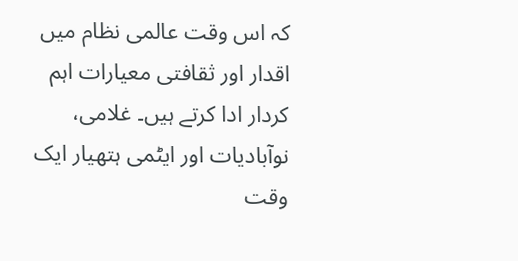کہ اس وقت عالمی نظام میں اقدار اور ثقافتی معیارات اہم کردار ادا کرتے ہیں۔ غلامی، نوآبادیات اور ایٹمی ہتھیار ایک وقت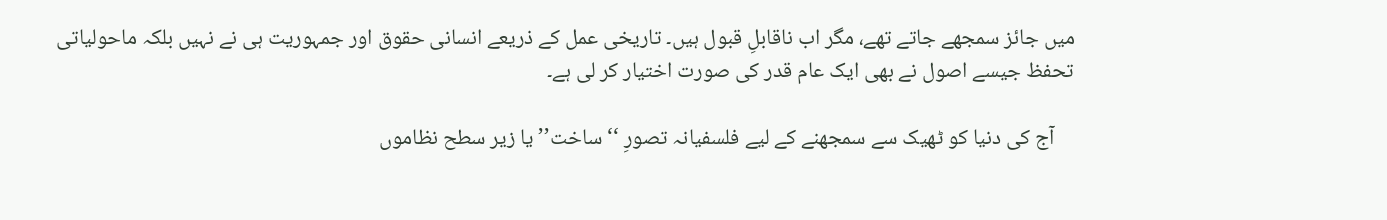میں جائز سمجھے جاتے تھے، مگر اب ناقابلِ قبول ہیں۔ تاریخی عمل کے ذریعے انسانی حقوق اور جمہوریت ہی نے نہیں بلکہ ماحولیاتی تحفظ جیسے اصول نے بھی ایک عام قدر کی صورت اختیار کر لی ہے۔

    آج کی دنیا کو ٹھیک سے سمجھنے کے لیے فلسفیانہ تصورِ ‘‘ساخت’’ یا زیر سطح نظاموں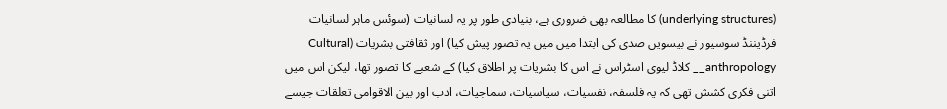(underlying structures) کا مطالعہ بھی ضروری ہے، بنیادی طور پر یہ لسانیات (سوئس ماہر لسانیات فرڈیننڈ سوسیور نے بیسویں صدی کی ابتدا میں میں یہ تصور پیش کیا) اور ثقافتی بشریات (Cultural anthropology__ کلاڈ لیوی اسٹراس نے اس کا بشریات پر اطلاق کیا) کے شعبے کا تصور تھا، لیکن اس میں اتنی فکری کشش تھی کہ یہ فلسفہ، نفسیات، سیاسیات، سماجیات، ادب اور بین الاقوامی تعلقات جیسے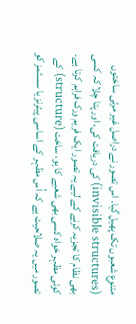متنوع شعبوں تک پھیل گیا۔ اس تصور نے دراصل غیر مرئی ساختوں (invisible structures) کی دریافت کی، اور پتا چلا کہ کسی بھی نظام کا تجزیہ کرنے کے لیے یہ تصور ایک فریم ورک فراہم کرتا ہے۔ کوئی مظہر خواہ کسی بھی شعبے کا ہو، ساخت (structure) کے تصور میں یہ صلاحیت ہے کہ اُس مظہر کے اساسی پیٹرنز یا سسٹمز کو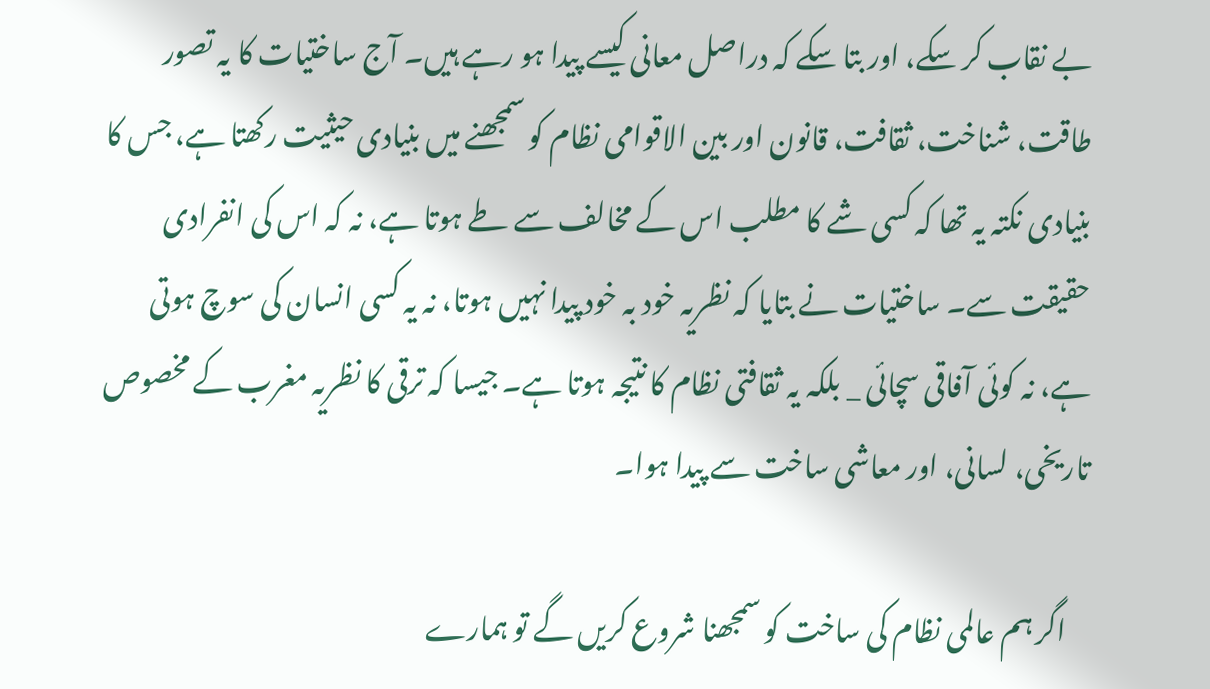بے نقاب کر سکے، اور بتا سکے کہ دراصل معانی کیسے پیدا ہو رہے ہیں۔ آج ساختیات کا یہ تصور طاقت، شناخت، ثقافت، قانون اور بین الاقوامی نظام کو سمجھنے میں بنیادی حیثیت رکھتا ہے، جس کا بنیادی نکتہ یہ تھا کہ کسی شے کا مطلب اس کے مخالف سے طے ہوتا ہے، نہ کہ اس کی انفرادی حقیقت سے۔ ساختیات نے بتایا کہ نظریہ خود بہ خود پیدا نہیں ہوتا، نہ یہ کسی انسان کی سوچ ہوتی ہے، نہ کوئی آفاقی سچائی _ بلکہ یہ ثقافتی نظام کا نتیجہ ہوتا ہے۔ جیسا کہ ترقی کا نظریہ مغرب کے مخصوص تاریخی، لسانی، اور معاشی ساخت سے پیدا ہوا۔

    اگر ہم عالمی نظام کی ساخت کو سمجھنا شروع کریں گے تو ہمارے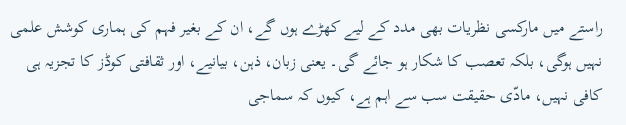راستے میں مارکسی نظریات بھی مدد کے لیے کھڑے ہوں گے، ان کے بغیر فہم کی ہماری کوشش علمی نہیں ہوگی، بلکہ تعصب کا شکار ہو جائے گی۔ یعنی زبان، ذہن، بیانیے، اور ثقافتی کوڈز کا تجزیہ ہی کافی نہیں، مادّی حقیقت سب سے اہم ہے، کیوں کہ سماجی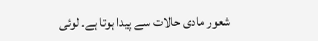شعور مادی حالات سے پیدا ہوتا ہے۔ لوئی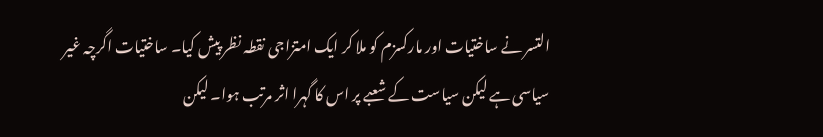التسر نے ساختیات اور مارکسزم کو ملا کر ایک امتزاجی نقطہ نظر پیش کیا۔ ساختیات اگرچہ غیر سیاسی ہے لیکن سیاست کے شعبے پر اس کا گہرا اثر مرتب ہوا۔ لیکن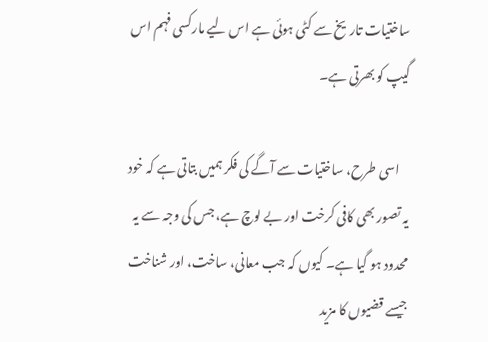ساختیات تاریخ سے کٹی ہوئی ہے اس لیے مارکسی فہم اس گیپ کو بھرتی ہے۔

    اسی طرح، ساختیات سے آگے کی فکر ہمیں بتاتی ہے کہ خود یہ تصور بھی کافی کرخت اور بے لوچ ہے، جس کی وجہ سے یہ محدود ہو گیا ہے۔ کیوں کہ جب معانی، ساخت، اور شناخت جیسے قضیوں کا مزید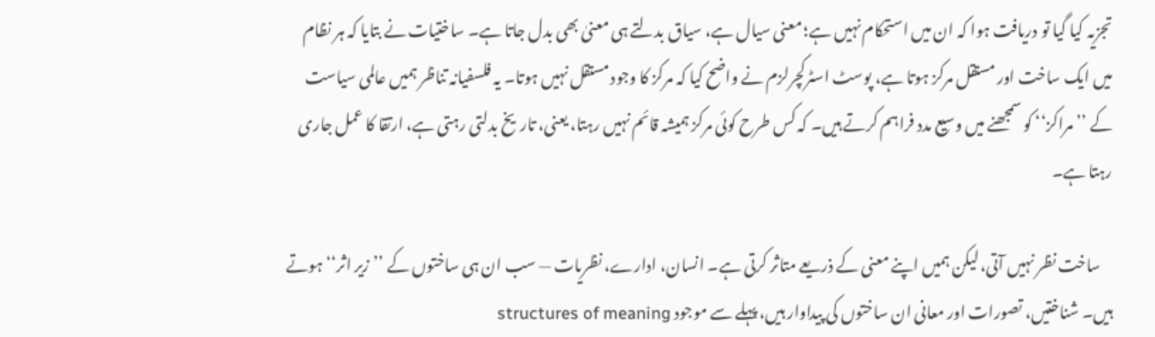تجزیہ کیا گیا تو دریافت ہوا کہ ان میں استحکام نہیں ہے؛ معنی سیال ہے، سیاق بدلتے ہی معنیٰ بھی بدل جاتا ہے۔ ساختیات نے بتایا کہ ہر نظام میں ایک ساخت اور مستقل مرکز ہوتا ہے، پوسٹ اسٹرکچرلزم نے واضح کیا کہ مرکز کا وجود مستقل نہیں ہوتا۔ یہ فلسفیانہ تناظر ہمیں عالمی سیاست کے ’’مراکز‘‘ کو سمجھنے میں وسیع مدد فراہم کرتے ہیں۔ کہ کس طرح کوئی مرکز ہمیشہ قائم نہیں رہتا، یعنی، تاریخ بدلتی رہتی ہے، ارتقا کا عمل جاری رہتا ہے۔

    ساخت نظر نہیں آتی، لیکن ہمیں اپنے معنی کے ذریعے متاثر کرتی ہے۔ انسان، ادارے، نظریات — سب ان ہی ساختوں کے ’’زیر اثر‘‘ ہوتے ہیں۔ شناختیں، تصورات اور معانی ان ساختوں کی پیداوار ہیں، پہلے سے موجود structures of meaning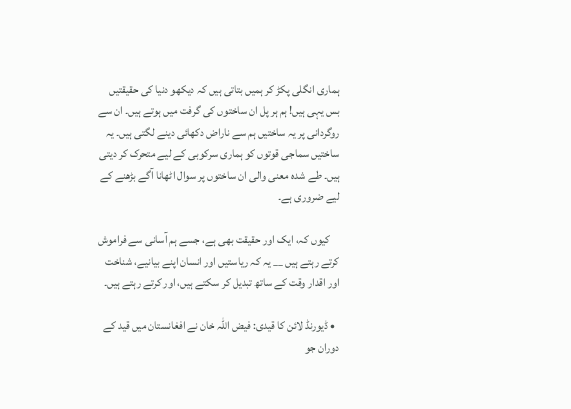ہماری انگلی پکڑ کر ہمیں بتاتی ہیں کہ دیکھو دنیا کی حقیقتیں بس یہی ہیں! ہم ہر پل ان ساختوں کی گرفت میں ہوتے ہیں۔ ان سے روگردانی پر یہ ساختیں ہم سے ناراض دکھائی دینے لگتی ہیں۔ یہ ساختیں سماجی قوتوں کو ہماری سرکوبی کے لیے متحرک کر دیتی ہیں۔ طے شدہ معنی والی ان ساختوں پر سوال اٹھانا آگے بڑھنے کے لیے ضروری ہے۔

    کیوں کہ، ایک اور حقیقت بھی ہے، جسے ہم آسانی سے فراموش کرتے رہتے ہیں __ یہ کہ ریاستیں اور انسان اپنے بیانیے، شناخت اور اقدار وقت کے ساتھ تبدیل کر سکتے ہیں، اور کرتے رہتے ہیں۔

  • ڈیورنڈ لائن کا قیدی: فیض اللہ خان نے افغانستان میں قید کے دوران جو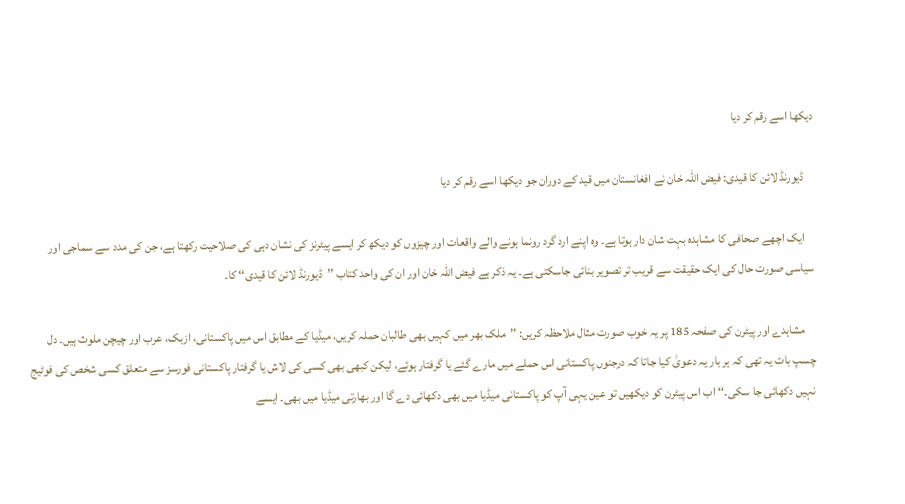دیکھا اسے رقم کر دیا

    ڈیورنڈ لائن کا قیدی: فیض اللہ خان نے افغانستان میں قید کے دوران جو دیکھا اسے رقم کر دیا

    ایک اچھے صحافی کا مشاہدہ بہت شان دار ہوتا ہے۔ وہ اپنے ارد گرد رونما ہونے والے واقعات اور چیزوں کو دیکھ کر ایسے پیٹرنز کی نشان دہی کی صلاحیت رکھتا ہے، جن کی مدد سے سماجی اور سیاسی صورت حال کی ایک حقیقت سے قریب تر تصویر بنائی جاسکتی ہے۔ یہ ذکر ہے فیض اللہ خان اور ان کی واحد کتاب ’’ڈیورنڈ لائن کا قیدی‘‘ کا۔

    مشاہدے اور پیٹرن کی صفحہ 185 پر یہ خوب صورت مثال ملاحظہ کریں: ’’ملک بھر میں کہیں بھی طالبان حملہ کریں، میڈیا کے مطابق اس میں پاکستانی، ازبک، عرب اور چیچن ملوث ہیں۔ دل چسپ بات یہ تھی کہ ہر بار یہ دعویٰ کیا جاتا کہ درجنوں پاکستانی اس حملے میں مارے گئے یا گرفتار ہوئے، لیکن کبھی بھی کسی کی لاش یا گرفتار پاکستانی فورسز سے متعلق کسی شخص کی فوٹیج نہیں دکھائی جا سکی۔‘‘ اب اس پیٹرن کو دیکھیں تو عین یہی آپ کو پاکستانی میڈیا میں بھی دکھائی دے گا اور بھارتی میڈیا میں بھی۔ ایسے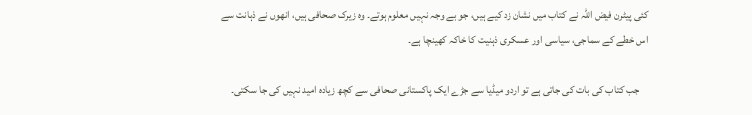کئی پیٹرن فیض اللہ نے کتاب میں نشان زد کیے ہیں، جو بے وجہ نہیں معلوم ہوتے۔ وہ زیرک صحافی ہیں، انھوں نے ذہانت سے اس خطے کے سماجی، سیاسی اور عسکری ذہنیت کا خاکہ کھینچا ہے۔

    جب کتاب کی بات کی جاتی ہے تو اردو میڈیا سے جڑے ایک پاکستانی صحافی سے کچھ زیادہ امید نہیں کی جا سکتی۔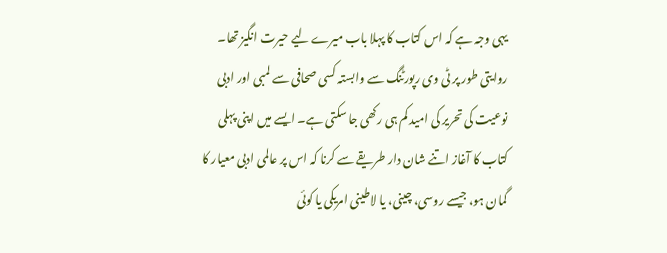یہی وجہ ہے کہ اس کتاب کا پہلا باب میرے لیے حیرت انگیز تھا۔ روایتی طور پر ٹی وی رپورٹنگ سے وابستہ کسی صحافی سے لمبی اور ادبی نوعیت کی تحریر کی امید کم ہی رکھی جا سکتی ہے۔ ایسے میں اپنی پہلی کتاب کا آغاز اتنے شان دار طریقے سے کرنا کہ اس پر عالمی ادبی معیار کا گمان ہو، جیسے روسی، چینی، یا لاطینی امریکی یا کوئی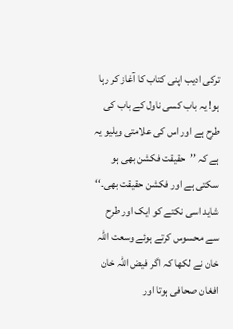ترکی ادیب اپنی کتاب کا آغاز کر رہا ہو! یہ باب کسی ناول کے باب کی طرح ہے اور اس کی علامتی ویلیو یہ ہے کہ ’’حقیقت فکشن بھی ہو سکتی ہے اور فکشن حقیقت بھی۔‘‘ شاید اسی نکتے کو ایک اور طرح سے محسوس کرتے ہوئے وسعت اللہ خان نے لکھا کہ اگر فیض اللہ خان افغان صحافی ہوتا اور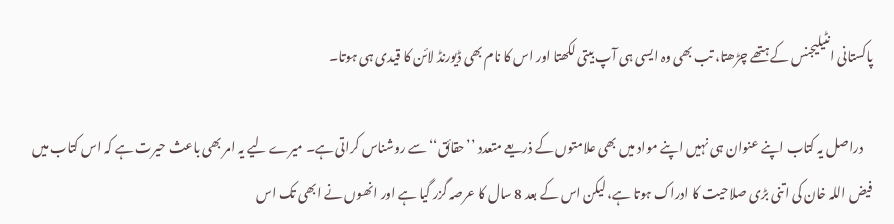پاکستانی انٹیلیجنس کے ہتھے چڑھتا، تب بھی وہ ایسی ہی آپ بیتی لکھتا اور اس کا نام بھی ڈیورنڈ لائن کا قیدی ہی ہوتا۔

    دراصل یہ کتاب اپنے عنوان ہی نہیں اپنے مواد میں بھی علامتوں کے ذریعے متعدد ’’حقائق‘‘ سے روشناس کراتی ہے۔ میرے لیے یہ امر بھی باعث حیرت ہے کہ اس کتاب میں فیض اللہ خان کی اتنی بڑی صلاحیت کا ادراک ہوتا ہے، لیکن اس کے بعد 8 سال کا عرصہ گزر گیا ہے اور انھوں نے ابھی تک اس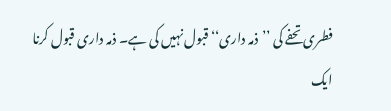فطری تحفے کی ’’ذمہ داری‘‘ قبول نہیں کی ہے۔ ذمہ داری قبول کرنا ایک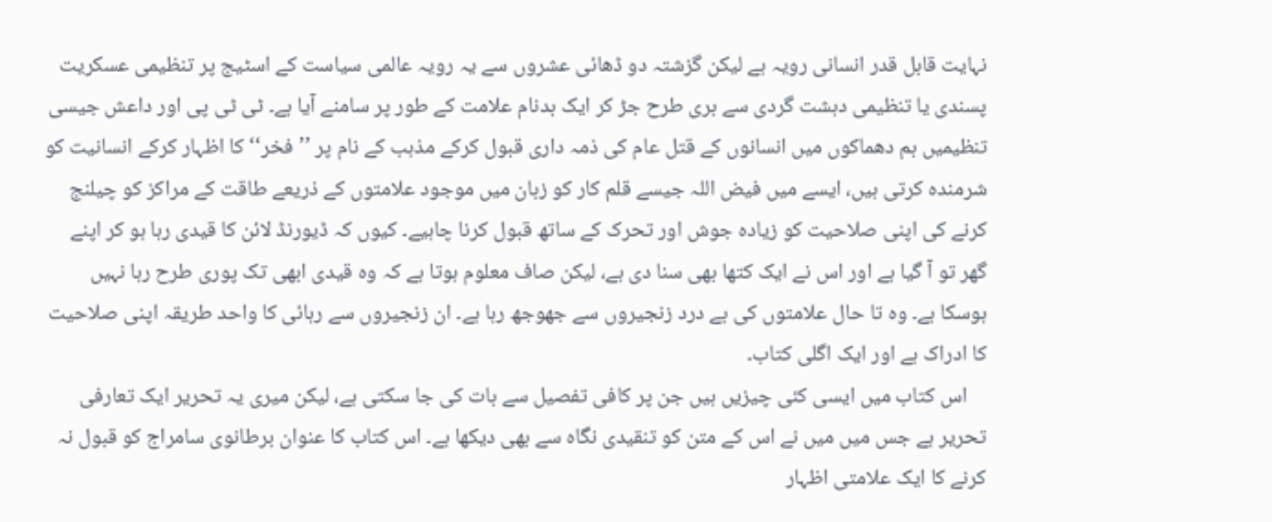نہایت قابل قدر انسانی رویہ ہے لیکن گزشتہ دو ڈھائی عشروں سے یہ رویہ عالمی سیاست کے اسٹیج پر تنظیمی عسکریت پسندی یا تنظیمی دہشت گردی سے بری طرح جڑ کر ایک بدنام علامت کے طور پر سامنے آیا ہے۔ ٹی ٹی پی اور داعش جیسی تنظیمیں بم دھماکوں میں انسانوں کے قتل عام کی ذمہ داری قبول کرکے مذہب کے نام پر ’’فخر‘‘ کا اظہار کرکے انسانیت کو شرمندہ کرتی ہیں، ایسے میں فیض اللہ جیسے قلم کار کو زبان میں موجود علامتوں کے ذریعے طاقت کے مراکز کو چیلنج کرنے کی اپنی صلاحیت کو زیادہ جوش اور تحرک کے ساتھ قبول کرنا چاہیے۔ کیوں کہ ڈیورنڈ لائن کا قیدی رہا ہو کر اپنے گھر تو آ گیا ہے اور اس نے ایک کتھا بھی سنا دی ہے، لیکن صاف معلوم ہوتا ہے کہ وہ قیدی ابھی تک پوری طرح رہا نہیں ہوسکا ہے۔ وہ تا حال علامتوں کی بے درد زنجیروں سے جھوجھ رہا ہے۔ ان زنجیروں سے رہائی کا واحد طریقہ اپنی صلاحیت کا ادراک ہے اور ایک اگلی کتاب۔
    اس کتاب میں ایسی کئی چیزیں ہیں جن پر کافی تفصیل سے بات کی جا سکتی ہے، لیکن میری یہ تحریر ایک تعارفی تحریر ہے جس میں میں نے اس کے متن کو تنقیدی نگاہ سے بھی دیکھا ہے۔ اس کتاب کا عنوان برطانوی سامراج کو قبول نہ کرنے کا ایک علامتی اظہار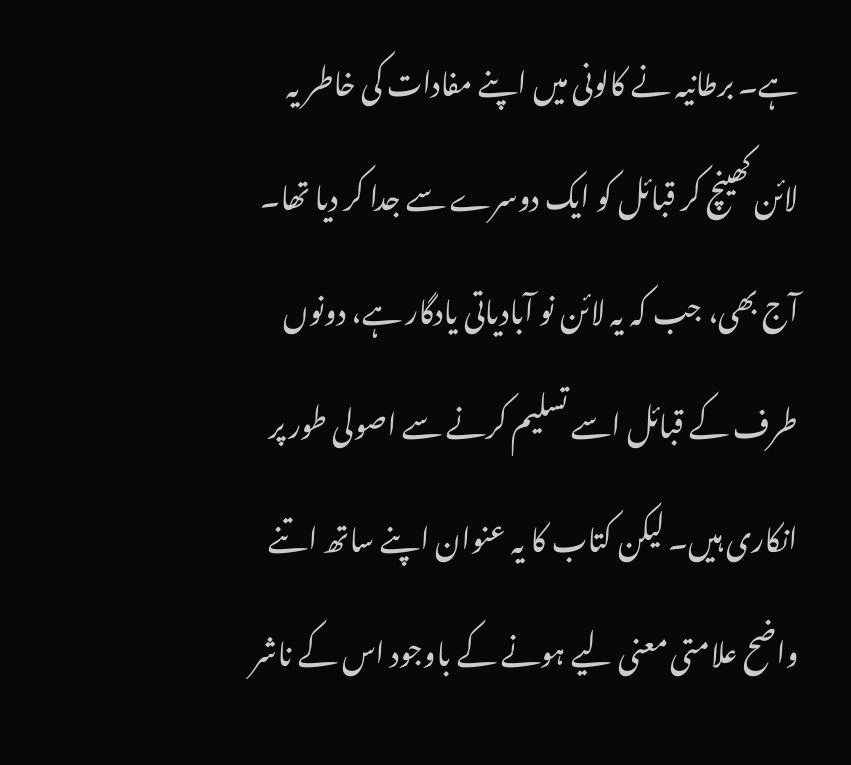ہے۔ برطانیہ نے کالونی میں اپنے مفادات کی خاطر یہ لائن کھینچ کر قبائل کو ایک دوسرے سے جدا کر دیا تھا۔ آج بھی، جب کہ یہ لائن نو آبادیاتی یادگار ہے، دونوں طرف کے قبائل اسے تسلیم کرنے سے اصولی طور پر انکاری ہیں۔ لیکن کتاب کا یہ عنوان اپنے ساتھ اتنے واضح علامتی معنی لیے ہونے کے باوجود اس کے ناشر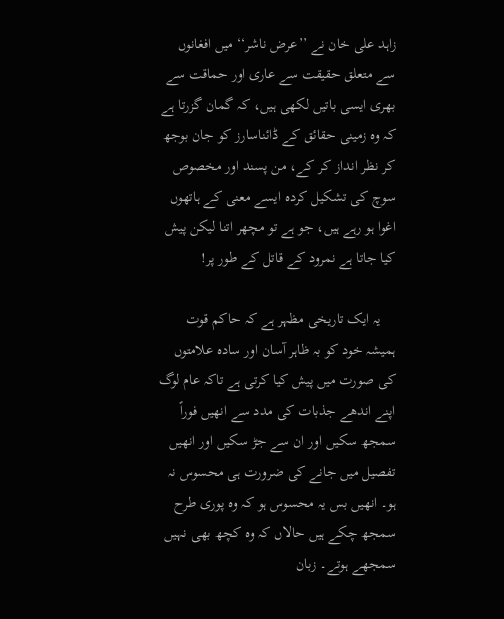زاہد علی خان نے ’’عرض ناشر‘‘ میں افغانوں سے متعلق حقیقت سے عاری اور حماقت سے بھری ایسی باتیں لکھی ہیں، کہ گمان گزرتا ہے کہ وہ زمینی حقائق کے ڈائناسارز کو جان بوجھ کر نظر انداز کر کے، من پسند اور مخصوص سوچ کی تشکیل کردہ ایسے معنی کے ہاتھوں اغوا ہو رہے ہیں، جو ہے تو مچھر اتنا لیکن پیش کیا جاتا ہے نمرود کے قاتل کے طور پر!

    یہ ایک تاریخی مظہر ہے کہ حاکم قوت ہمیشہ خود کو بہ ظاہر آسان اور سادہ علامتوں کی صورت میں پیش کیا کرتی ہے تاکہ عام لوگ اپنے اندھے جذبات کی مدد سے انھیں فوراً سمجھ سکیں اور ان سے جڑ سکیں اور انھیں تفصیل میں جانے کی ضرورت ہی محسوس نہ ہو۔ انھیں بس یہ محسوس ہو کہ وہ پوری طرح سمجھ چکے ہیں حالاں کہ وہ کچھ بھی نہیں سمجھے ہوتے۔ زبان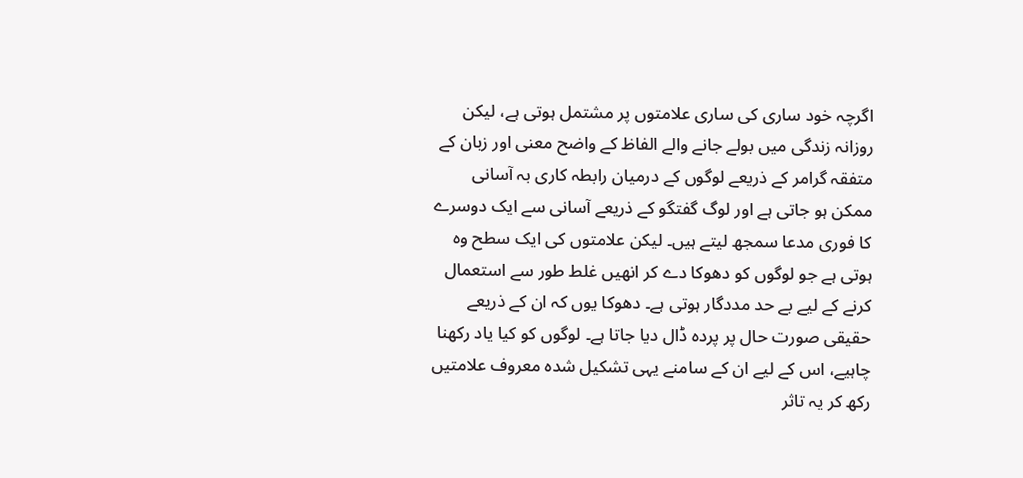اگرچہ خود ساری کی ساری علامتوں پر مشتمل ہوتی ہے، لیکن روزانہ زندگی میں بولے جانے والے الفاظ کے واضح معنی اور زبان کے متفقہ گرامر کے ذریعے لوگوں کے درمیان رابطہ کاری بہ آسانی ممکن ہو جاتی ہے اور لوگ گفتگو کے ذریعے آسانی سے ایک دوسرے کا فوری مدعا سمجھ لیتے ہیں۔ لیکن علامتوں کی ایک سطح وہ ہوتی ہے جو لوگوں کو دھوکا دے کر انھیں غلط طور سے استعمال کرنے کے لیے بے حد مددگار ہوتی ہے۔ دھوکا یوں کہ ان کے ذریعے حقیقی صورت حال پر پردہ ڈال دیا جاتا ہے۔ لوگوں کو کیا یاد رکھنا چاہیے، اس کے لیے ان کے سامنے یہی تشکیل شدہ معروف علامتیں رکھ کر یہ تاثر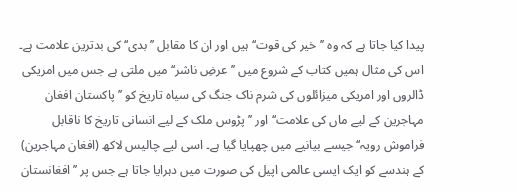پیدا کیا جاتا ہے کہ وہ ’’خیر کی قوت‘‘ ہیں اور ان کا مقابل ’’بدی‘‘ کی بدترین علامت ہے۔ اس کی مثال ہمیں کتاب کے شروع میں ’’عرضِ ناشر‘‘ میں ملتی ہے جس میں امریکی ڈالروں اور امریکی میزائلوں کی شرم ناک جنگ کی سیاہ تاریخ کو ’’پاکستان افغان مہاجرین کے لیے ماں کی علامت‘‘ اور ’’پڑوس ملک کے لیے انسانی تاریخ کا ناقابل فراموش رویہ‘‘ جیسے بیانیے میں چھپایا گیا ہے۔ اسی لیے چالیس لاکھ (افغان مہاجرین) کے ہندسے کو ایک ایسی عالمی اپیل کی صورت میں دہرایا جاتا ہے جس پر ’’افغانستان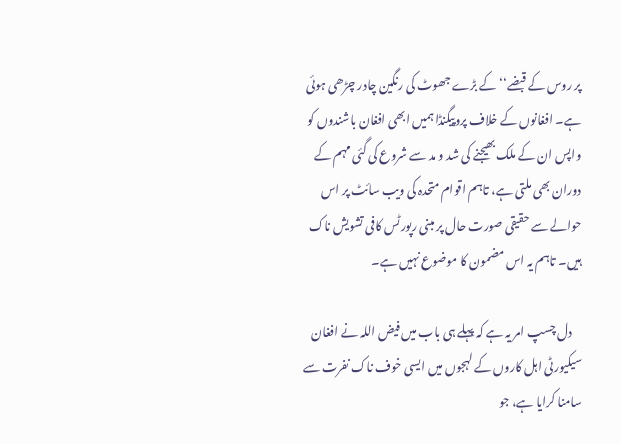پر روس کے قبضے‘‘ کے بڑے جھوٹ کی رنگین چادر چڑھی ہوئی ہے۔ افغانوں کے خلاف پروپیگنڈا ہمیں ابھی افغان باشندوں کو واپس ان کے ملک بھیجنے کی شد و مد سے شروع کی گئی مہم کے دوران بھی ملتی ہے، تاہم اقوام متحدہ کی ویب سائٹ پر اس حوالے سے حقیقی صورت حال پر مبنی رپورٹس کافی تشویش ناک ہیں۔ تاہم یہ اس مضمون کا موضوع نہیں ہے۔

    دل چسپ امر یہ ہے کہ پہلے ہی باب میں فیض اللہ نے افغان سیکیورٹی اہل کاروں کے لہجوں میں ایسی خوف ناک نفرت سے سامنا کرایا ہے، جو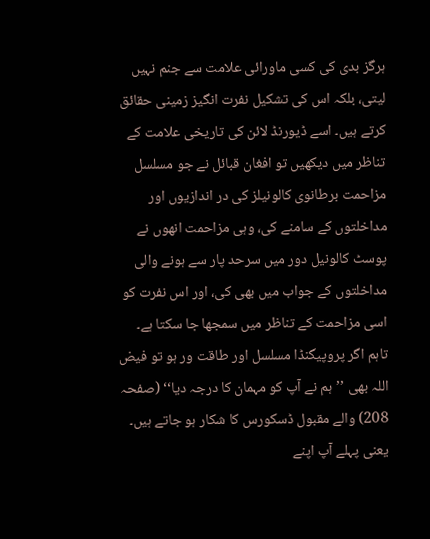ہرگز بدی کی کسی ماورائی علامت سے جنم نہیں لیتی، بلکہ اس کی تشکیل نفرت انگیز زمینی حقائق کرتے ہیں۔ اسے ڈیورنڈ لائن کی تاریخی علامت کے تناظر میں دیکھیں تو افغان قبائل نے جو مسلسل مزاحمت برطانوی کالونیلز کی در اندازیوں اور مداخلتوں کے سامنے کی، وہی مزاحمت انھوں نے پوسٹ کالونیل دور میں سرحد پار سے ہونے والی مداخلتوں کے جواب میں بھی کی، اور اس نفرت کو اسی مزاحمت کے تناظر میں سمجھا جا سکتا ہے۔ تاہم اگر پروپیگنڈا مسلسل اور طاقت ور ہو تو فیض اللہ بھی ’’ہم نے آپ کو مہمان کا درجہ دیا‘‘ (صفحہ 208) والے مقبول ڈسکورس کا شکار ہو جاتے ہیں۔ یعنی پہلے آپ اپنے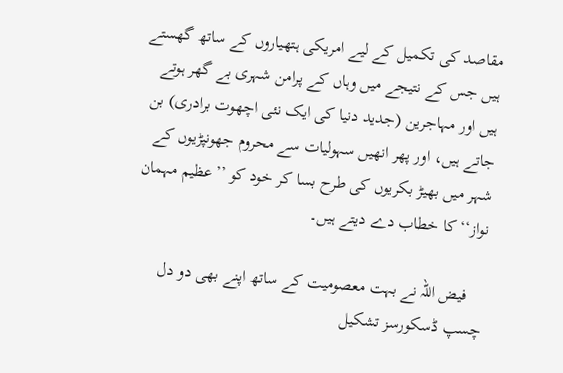مقاصد کی تکمیل کے لیے امریکی ہتھیاروں کے ساتھ گھستے ہیں جس کے نتیجے میں وہاں کے پرامن شہری بے گھر ہوتے ہیں اور مہاجرین (جدید دنیا کی ایک نئی اچھوت برادری) بن جاتے ہیں، اور پھر انھیں سہولیات سے محروم جھونپڑیوں کے شہر میں بھیڑ بکریوں کی طرح بسا کر خود کو ’’عظیم مہمان نواز‘‘ کا خطاب دے دیتے ہیں۔

    فیض اللہ نے بہت معصومیت کے ساتھ اپنے بھی دو دل چسپ ڈسکورسز تشکیل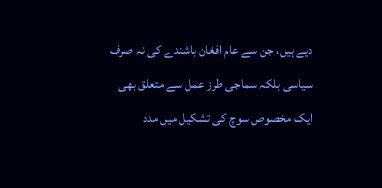دیے ہیں، جن سے عام افغان باشندے کی نہ صرف سیاسی بلکہ سماجی طرز عمل سے متعلق بھی ایک مخصوص سوچ کی تشکیل میں مدد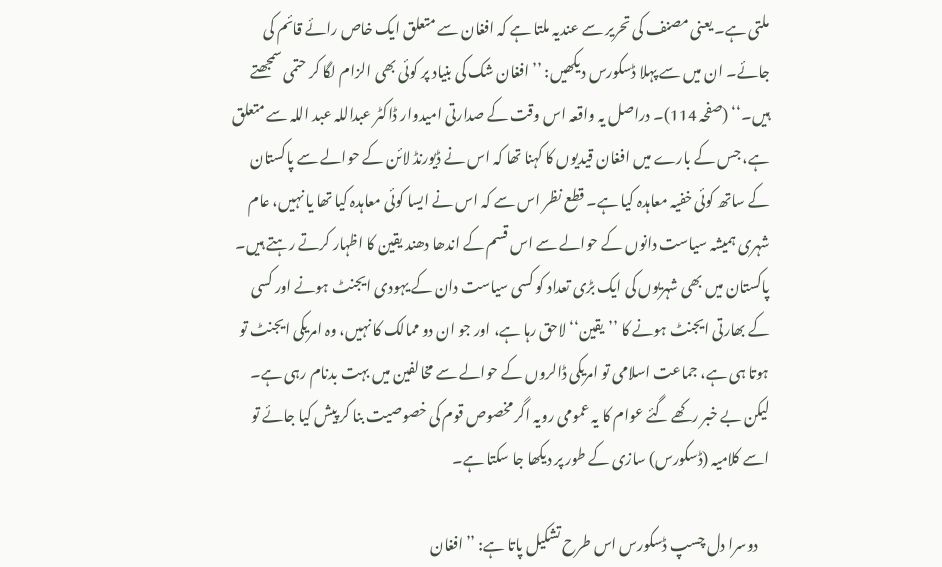ملتی ہے۔ یعنی مصنف کی تحریر سے عندیہ ملتا ہے کہ افغان سے متعلق ایک خاص رائے قائم کی جائے۔ ان میں سے پہلا ڈسکورس دیکھیں: ’’افغان شک کی بنیاد پر کوئی بھی الزام لگا کر حتمی سمجھتے ہیں۔‘‘ (صفحہ 114)۔ دراصل یہ واقعہ اس وقت کے صدارتی امیدوار ڈاکٹر عبداللہ عبد اللہ سے متعلق ہے، جس کے بارے میں افغان قیدیوں کا کہنا تھا کہ اس نے ڈیورنڈ لائن کے حوالے سے پاکستان کے ساتھ کوئی خفیہ معاہدہ کیا ہے۔ قطع نظر اس سے کہ اس نے ایسا کوئی معاہدہ کیا تھا یا نہیں، عام شہری ہمیشہ سیاست دانوں کے حوالے سے اس قسم کے اندھا دھند یقین کا اظہار کرتے رہتے ہیں۔ پاکستان میں بھی شہریوں کی ایک بڑی تعداد کو کسی سیاست دان کے یہودی ایجنٹ ہونے اور کسی کے بھارتی ایجنٹ ہونے کا ’’یقین‘‘ لاحق رہا ہے، اور جو ان دو ممالک کا نہیں، وہ امریکی ایجنٹ تو ہوتا ہی ہے، جماعت اسلامی تو امریکی ڈالروں کے حوالے سے مخالفین میں بہت بدنام رہی ہے۔ لیکن بے خبر رکھے گئے عوام کا یہ عمومی رویہ اگر مخصوص قوم کی خصوصیت بنا کر پیش کیا جائے تو اسے کلامیہ (ڈسکورس) سازی کے طور پر دیکھا جا سکتا ہے۔

    دوسرا دل چسپ ڈسکورس اس طرح تشکیل پاتا ہے: ’’افغان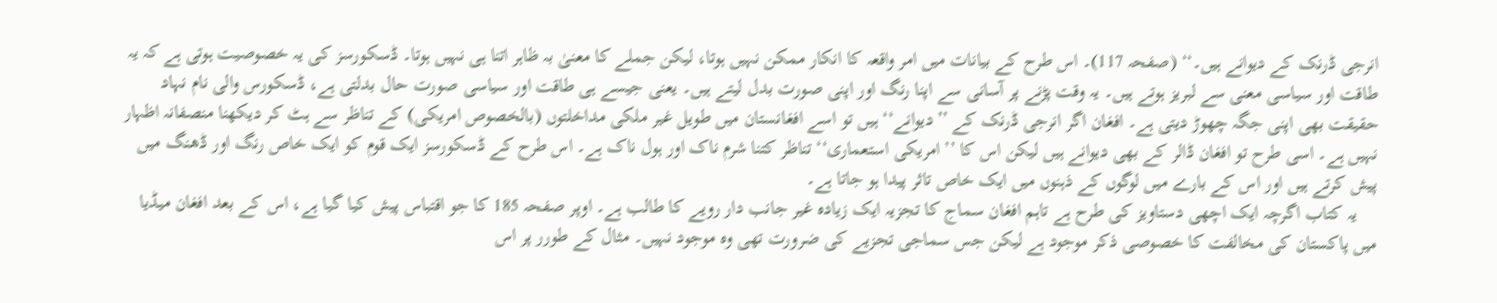انرجی ڈرنک کے دیوانے ہیں۔‘‘ (صفحہ 117)۔ اس طرح کے بیانات میں امر واقعہ کا انکار ممکن نہیں ہوتا، لیکن جملے کا معنیٰ بہ ظاہر اتنا ہی نہیں ہوتا۔ ڈسکورسز کی یہ خصوصیت ہوتی ہے کہ یہ طاقت اور سیاسی معنی سے لبریز ہوتے ہیں۔ یہ وقت پڑنے پر آسانی سے اپنا رنگ اور اپنی صورت بدل لیتے ہیں۔ یعنی جیسے ہی طاقت اور سیاسی صورت حال بدلتی ہے، ڈسکورس والی نام نہاد حقیقت بھی اپنی جگہ چھوڑ دیتی ہے۔ افغان اگر انرجی ڈرنک کے ’’دیوانے‘‘ ہیں تو اسے افغانستان میں طویل غیر ملکی مداخلتوں (بالخصوص امریکی) کے تناظر سے ہٹ کر دیکھنا منصفانہ اظہار نہیں ہے۔ اسی طرح تو افغان ڈالر کے بھی دیوانے ہیں لیکن اس کا ’’امریکی استعماری‘‘ تناظر کتنا شرم ناک اور ہول ناک ہے۔ اس طرح کے ڈسکورسز ایک قوم کو ایک خاص رنگ اور ڈھنگ میں پیش کرتے ہیں اور اس کے بارے میں لوگوں کے ذہنوں میں ایک خاص تاثر پیدا ہو جاتا ہے۔
    یہ کتاب اگرچہ ایک اچھی دستاویز کی طرح ہے تاہم افغان سماج کا تجزیہ ایک زیادہ غیر جانب دار رویے کا طالب ہے۔ اوپر صفحہ 185 کا جو اقتباس پیش کیا گیا ہے، اس کے بعد افغان میڈیا میں پاکستان کی مخالفت کا خصوصی ذکر موجود ہے لیکن جس سماجی تجزیے کی ضرورت تھی وہ موجود نہیں۔ مثال کے طورر پر اس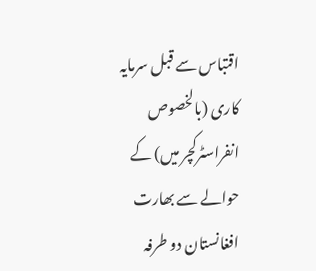اقتباس سے قبل سرمایہ کاری (بالخصوص انفراسٹرکچر میں) کے حوالے سے بھارت افغانستان دو طرفہ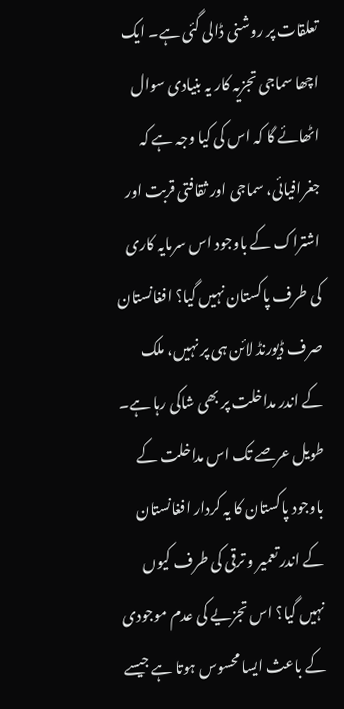تعلقات پر روشنی ڈالی گئی ہے۔ ایک اچھا سماجی تجزیہ کار یہ بنیادی سوال اٹھائے گا کہ اس کی کیا وجہ ہے کہ جغرافیائی، سماجی اور ثقافتی قربت اور اشتراک کے باوجود اس سرمایہ کاری کی طرف پاکستان نہیں گیا؟ افغانستان صرف ڈیورنڈ لائن ہی پر نہیں، ملک کے اندر مداخلت پر بھی شاکی رہا ہے۔ طویل عرصے تک اس مداخلت کے باوجود پاکستان کا یہ کردار افغانستان کے اندر تعمیر و ترقی کی طرف کیوں نہیں گیا؟ اس تجزیے کی عدم موجودی کے باعث ایسا محسوس ہوتا ہے جیسے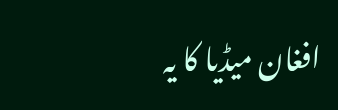افغان میڈیا کا یہ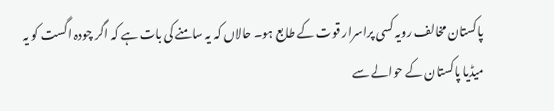پاکستان مخالف رویہ کسی پراسرار قوت کے طابع ہو۔ حالاں کہ یہ سامنے کی بات ہے کہ اگر چودہ اگست کو یہ میڈیا پاکستان کے حوالے سے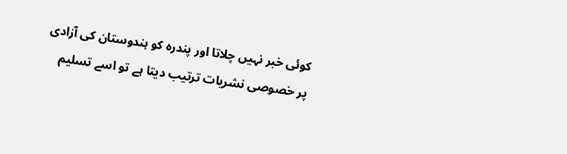کوئی خبر نہیں چلاتا اور پندرہ کو ہندوستان کی آزادی پر خصوصی نشریات ترتیب دیتا ہے تو اسے تسلیم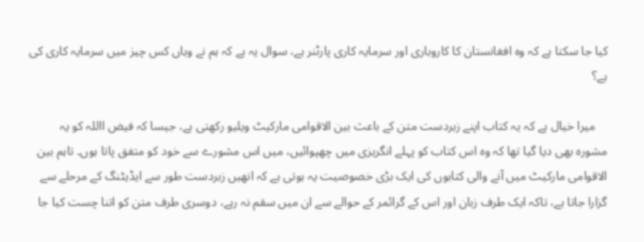کیا جا سکتا ہے کہ وہ افغانستان کا کاروباری اور سرمایہ کاری پارٹنر ہے، سوال یہ ہے کہ ہم نے وہاں کس چیز میں سرمایہ کاری کی ہے؟

    میرا خیال ہے کہ یہ کتاب اپنے زبردست متن کے باعث بین الاقوامی مارکیٹ ویلیو رکھتی ہے، جیسا کہ فیض االلہ کو یہ مشورہ بھی دیا گیا تھا کہ وہ اس کتاب کو پہلے انگریزی میں چھپوائیں، میں اس مشورے سے خود کو متفق پاتا ہوں۔ تاہم بین الاقوامی مارکیٹ میں آنے والی کتابوں کی ایک بڑی خصوصیت یہ ہوتی ہے کہ انھیں زبردست طور سے ایڈیٹنگ کے مرحلے سے گزارا جاتا ہے، تاکہ ایک طرف زبان اور اس کے گرائمر کے حوالے سے ان میں سقم نہ رہے، دوسری طرف متن کو اتنا چست کیا جا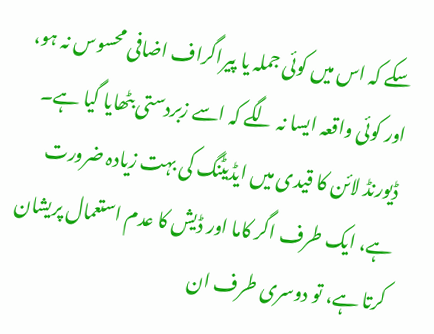سکے کہ اس میں کوئی جملہ یا پیراگراف اضافی محسوس نہ ہو، اور کوئی واقعہ ایسا نہ لگے کہ اسے زبردستی بٹھایا گیا ہے۔ ڈیورنڈ لائن کا قیدی میں ایڈیٹنگ کی بہت زیادہ ضرورت ہے، ایک طرف اگر کاما اور ڈیش کا عدم استعمال پریشان کرتا ہے، تو دوسری طرف ان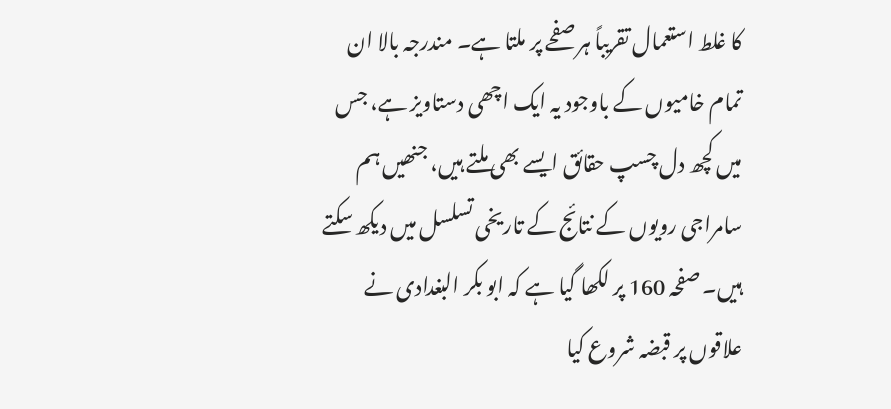کا غلط استعمال تقریباً ہر صفحے پر ملتا ہے۔ مندرجہ بالا ان تمام خامیوں کے باوجود یہ ایک اچھی دستاویز ہے، جس میں کچھ دل چسپ حقائق ایسے بھی ملتے ہیں، جنھیں ہم سامراجی رویوں کے نتائج کے تاریخی تسلسل میں دیکھ سکتے ہیں۔ صفحہ 160 پر لکھا گیا ہے کہ ابو بکر البغدادی نے علاقوں پر قبضہ شروع کیا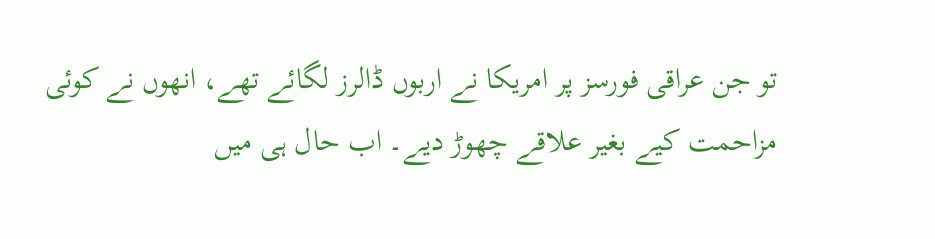تو جن عراقی فورسز پر امریکا نے اربوں ڈالرز لگائے تھے، انھوں نے کوئی مزاحمت کیے بغیر علاقے چھوڑ دیے۔ اب حال ہی میں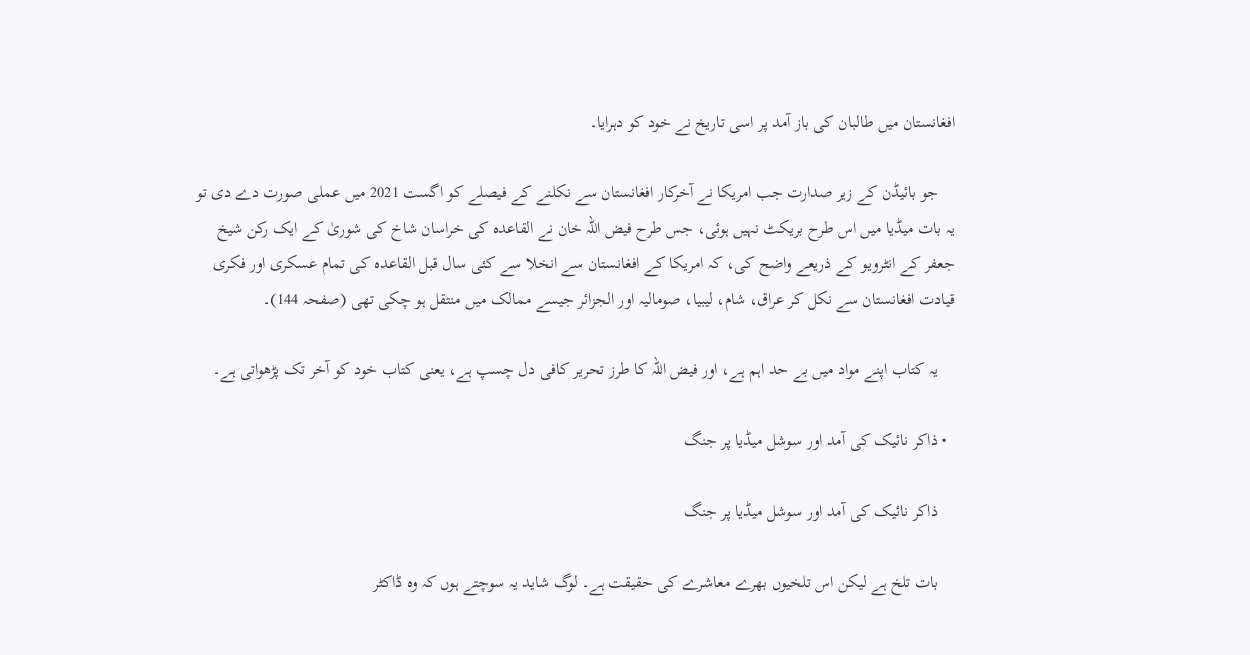افغانستان میں طالبان کی باز آمد پر اسی تاریخ نے خود کو دہرایا۔

    جو بائیڈن کے زیر صدارت جب امریکا نے آخرکار افغانستان سے نکلنے کے فیصلے کو اگست 2021 میں عملی صورت دے دی تو یہ بات میڈیا میں اس طرح بریکٹ نہیں ہوئی، جس طرح فیض اللہ خان نے القاعدہ کی خراسان شاخ کی شوریٰ کے ایک رکن شیخ جعفر کے انٹرویو کے ذریعے واضح کی، کہ امریکا کے افغانستان سے انخلا سے کئی سال قبل القاعدہ کی تمام عسکری اور فکری قیادت افغانستان سے نکل کر عراق، شام، لیبیا، صومالیہ اور الجزائر جیسے ممالک میں منتقل ہو چکی تھی (صفحہ 144)۔

    یہ کتاب اپنے مواد میں بے حد اہم ہے، اور فیض اللہ کا طرز تحریر کافی دل چسپ ہے، یعنی کتاب خود کو آخر تک پڑھواتی ہے۔

  • ذاکر نائیک کی آمد اور سوشل میڈیا پر جنگ

    ذاکر نائیک کی آمد اور سوشل میڈیا پر جنگ

    بات تلخ ہے لیکن اس تلخیوں بھرے معاشرے کی حقیقت ہے۔ لوگ شاید یہ سوچتے ہوں کہ وہ ڈاکٹر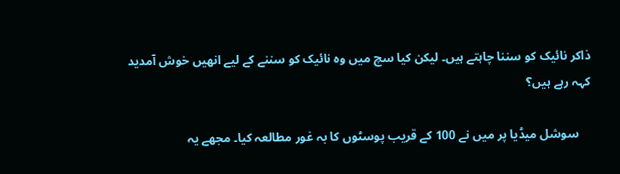ذاکر نائیک کو سننا چاہتے ہیں۔ لیکن کیا سچ میں وہ نائیک کو سننے کے لیے انھیں خوش آمدید کہہ رہے ہیں؟

    سوشل میڈیا پر میں نے 100 کے قریب پوسٹوں کا بہ غور مطالعہ کیا۔ مجھے یہ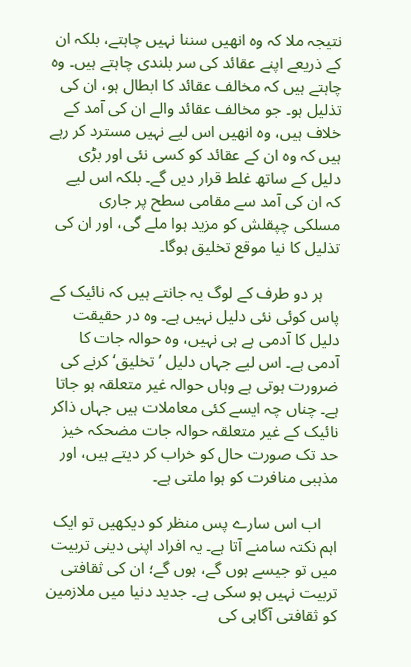نتیجہ ملا کہ وہ انھیں سننا نہیں چاہتے، بلکہ ان کے ذریعے اپنے عقائد کی سر بلندی چاہتے ہیں۔ وہ چاہتے ہیں کہ مخالف عقائد کا ابطال ہو، ان کی تذلیل ہو۔ جو مخالف عقائد والے ان کی آمد کے خلاف ہیں، وہ انھیں اس لیے نہیں مسترد کر رہے ہیں کہ وہ ان کے عقائد کو کسی نئی اور بڑی دلیل کے ساتھ غلط قرار دیں گے۔ بلکہ اس لیے کہ ان کی آمد سے مقامی سطح پر جاری مسلکی چپقلش کو مزید ہوا ملے گی، اور ان کی تذلیل کا نیا موقع تخلیق ہوگا۔

    ہر دو طرف کے لوگ یہ جانتے ہیں کہ نائیک کے پاس کوئی نئی دلیل نہیں ہے۔ وہ در حقیقت دلیل کا آدمی ہے ہی نہیں، وہ حوالہ جات کا آدمی ہے۔ اس لیے جہاں دلیل ’تخلیق‘ کرنے کی ضرورت ہوتی ہے وہاں حوالہ غیر متعلقہ ہو جاتا ہے۔ چناں چہ ایسے کئی معاملات ہیں جہاں ذاکر نائیک کے غیر متعلقہ حوالہ جات مضحکہ خیز حد تک صورت حال کو خراب کر دیتے ہیں، اور مذہبی منافرت کو ہوا ملتی ہے۔

    اب اس سارے پس منظر کو دیکھیں تو ایک اہم نکتہ سامنے آتا ہے۔ یہ افراد اپنی دینی تربیت میں تو جیسے ہوں گے، ہوں گے؛ ان کی ثقافتی تربیت نہیں ہو سکی ہے۔ جدید دنیا میں ملازمین کو ثقافتی آگاہی کی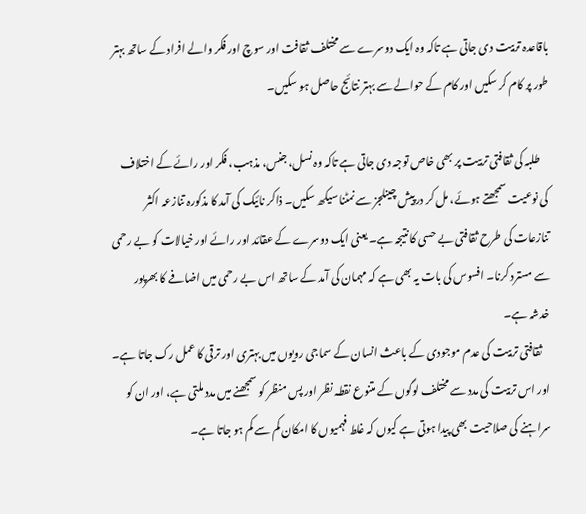باقاعدہ تربیت دی جاتی ہے تاکہ وہ ایک دوسرے سے مختلف ثقافت اور سوچ اور فکر والے افراد کے ساتھ بہتر طور پر کام کر سکیں اور کام کے حوالے سے بہتر نتائج حاصل ہو سکیں۔

    طلبہ کی ثقافتی تربیت پر بھی خاص توجہ دی جاتی ہے تاکہ وہ نسل، جنس، مذہب، فکر اور رائے کے اختلاف کی نوعیت سمجھتے ہوئے، مل کر درپیش چینلجز سے نمٹنا سیکھ سکیں۔ ذاکر نائیک کی آمد کا مذکورہ تنازعہ اکثر تنازعات کی طرح ثقافتی بے حسی کا نتیجہ ہے۔ یعنی ایک دوسرے کے عقائد اور رائے اور خیالات کو بے رحمی سے مسترد کرنا۔ افسوس کی بات یہ بھی ہے کہ مہمان کی آمد کے ساتھ اس بے رحمی میں اضافے کا بھرپور خدشہ ہے۔
    ثقافتی تربیت کی عدم موجودی کے باعث انسان کے سماجی رویوں میں بہتری اور ترقی کا عمل رک جاتا ہے۔ اور اس تربیت کی مدد سے مختلف لوگوں کے متنوع نقطہ نظر اور پس منظر کو سمجھنے میں مدد ملتی ہے، اور ان کو سراہنے کی صلاحیت بھی پیدا ہوتی ہے کیوں کہ غلط فہمیوں کا امکان کم سے کم ہو جاتا ہے۔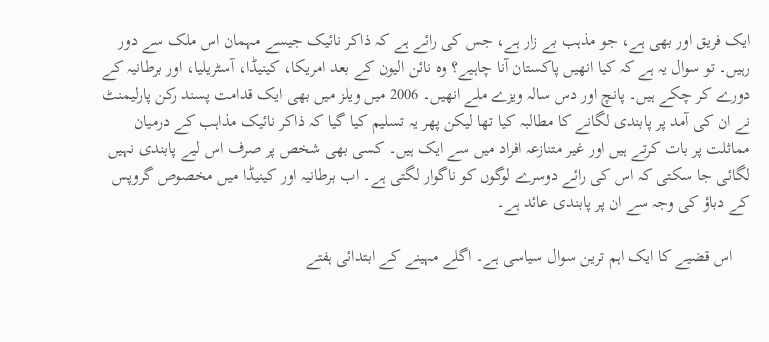ایک فریق اور بھی ہے، جو مذہب بے زار ہے، جس کی رائے ہے کہ ذاکر نائیک جیسے مہمان اس ملک سے دور رہیں۔ تو سوال یہ ہے کہ کیا انھیں پاکستان آنا چاہیے؟ وہ نائن الیون کے بعد امریکا، کینیڈا، آسٹریلیا، اور برطانیہ کے دورے کر چکے ہیں۔ پانچ اور دس سالہ ویزے ملے انھیں۔ 2006 میں ویلز میں بھی ایک قدامت پسند رکن پارلیمنٹ نے ان کی آمد پر پابندی لگانے کا مطالبہ کیا تھا لیکن پھر یہ تسلیم کیا گیا کہ ذاکر نائیک مذاہب کے درمیان مماثلت پر بات کرتے ہیں اور غیر متنازعہ افراد میں سے ایک ہیں۔ کسی بھی شخص پر صرف اس لیے پابندی نہیں لگائی جا سکتی کہ اس کی رائے دوسرے لوگوں کو ناگوار لگتی ہے۔ اب برطانیہ اور کینیڈا میں مخصوص گروپس کے دباؤ کی وجہ سے ان پر پابندی عائد ہے۔

    اس قضیے کا ایک اہم ترین سوال سیاسی ہے۔ اگلے مہینے کے ابتدائی ہفتے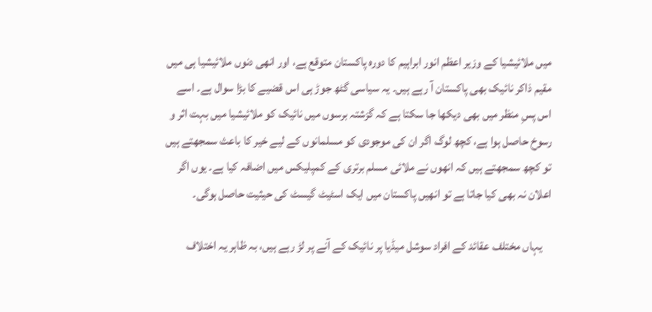میں ملائیشیا کے وزیر اعظم انور ابراہیم کا دورہ پاکستان متوقع ہے، اور انھی دنوں ملائیشیا ہی میں مقیم ذاکر نائیک بھی پاکستان آ رہے ہیں۔ یہ سیاسی گٹھ جوڑ ہی اس قضیے کا بڑا سوال ہے۔ اسے اس پسِ منظر میں بھی دیکھا جا سکتا ہے کہ گزشتہ برسوں میں نائیک کو ملائیشیا میں بہت اثر و رسوخ حاصل ہوا ہے، کچھ لوگ اگر ان کی موجودی کو مسلمانوں کے لیے خیر کا باعث سمجھتے ہیں تو کچھ سمجھتے ہیں کہ انھوں نے ملائی مسلم برتری کے کمپلیکس میں اضافہ کیا ہے۔ یوں اگر اعلان نہ بھی کیا جاتا ہے تو انھیں پاکستان میں ایک اسٹیٹ گیسٹ کی حیثیت حاصل ہوگی۔

    یہاں مختلف عقائد کے افراد سوشل میڈیا پر نائیک کے آنے پر لڑ رہے ہیں، بہ ظاہر یہ اختلاف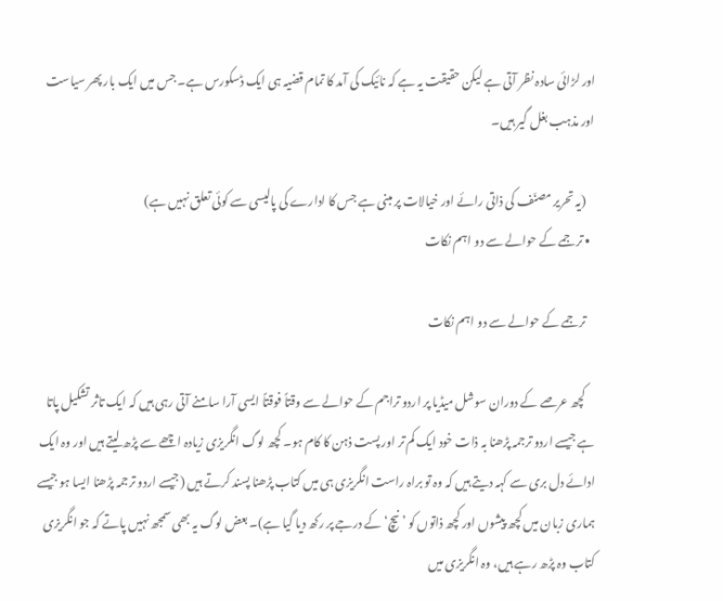اور لڑائی سادہ نظر آتی ہے لیکن حقیقت یہ ہے کہ نائیک کی آمد کا تمام قضیہ ہی ایک ڈسکورس ہے۔ جس میں ایک بار پھر سیاست اور مذہب بغل گیر ہیں۔

    (یہ تحریر مصنّف کی ذاتی رائے اور‌ خیالات پر مبنی ہے جس کا ادارے کی پالیسی سے کوئی تعلق نہیں ہے)
  • ترجمے کے حوالے سے دو اہم نکات

    ترجمے کے حوالے سے دو اہم نکات

    کچھ عرصے کے دوران سوشل میڈیا پر اردو تراجم کے حوالے سے وقتاً فوقتاً ایسی آرا سامنے آتی رہی ہیں کہ ایک تاثر تشکیل پاتا ہے جیسے اردو ترجمہ پڑھنا بہ ذات خود ایک کم تر اور پست ذہن کا کام ہو۔ کچھ لوگ انگریزی زیادہ اچھے سے پڑھ لیتے ہیں اور وہ ایک ادائے دل بری سے کہہ دیتے ہیں کہ وہ تو براہ راست انگریزی ہی میں کتاب پڑھنا پسند کرتے ہیں (جیسے اردو ترجمہ پڑھنا ایسا ہو جیسے ہماری زبان میں کچھ پیشوں اور کچھ ذاتوں کو ’نیچ‘ کے درجے پر رکھ دیا گیا ہے)۔ بعض لوگ یہ بھی سمجھ نہیں پاتے کہ جو انگریزی کتاب وہ پڑھ رہے ہیں، وہ انگریزی میں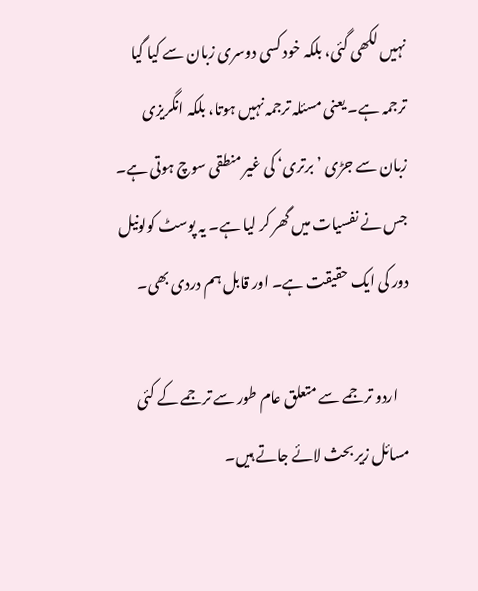نہیں لکھی گئی، بلکہ خود کسی دوسری زبان سے کیا گیا ترجمہ ہے۔ یعنی مسئلہ ترجمہ نہیں ہوتا، بلکہ انگریزی زبان سے جڑی ’برتری‘ کی غیر منطقی سوچ ہوتی ہے۔ جس نے نفسیات میں گھر کر لیا ہے۔ یہ پوسٹ کولونیل دور کی ایک حقیقت ہے۔ اور قابل ہم دردی بھی۔

    اردو ترجمے سے متعلق عام طور سے ترجمے کے کئی مسائل زیر بحث لائے جاتے ہیں۔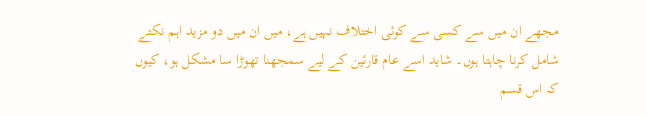مجھے ان میں سے کسی سے کوئی اختلاف نہیں ہے، میں ان میں دو مزید اہم نکتے شامل کرنا چاہتا ہوں۔ شاید اسے عام قارئین کے لیے سمجھنا تھوڑا سا مشکل ہو، کیوں کہ اس قسم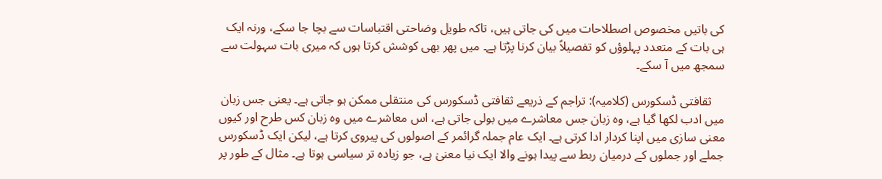کی باتیں مخصوص اصطلاحات میں کی جاتی ہیں، تاکہ طویل وضاحتی اقتباسات سے بچا جا سکے، ورنہ ایک ہی بات کے متعدد پہلوؤں کو تفصیلاً بیان کرنا پڑتا ہے۔ میں پھر بھی کوشش کرتا ہوں کہ میری بات سہولت سے سمجھ میں آ سکے۔

    ثقافتی ڈسکورس (کلامیہ): تراجم کے ذریعے ثقافتی ڈسکورس کی منتقلی ممکن ہو جاتی ہے۔ یعنی جس زبان میں ادب لکھا گیا ہے، وہ زبان جس معاشرے میں بولی جاتی ہے، اس معاشرے میں وہ زبان کس طرح اور کیوں معنی سازی میں اپنا کردار ادا کرتی ہے۔ ایک عام جملہ گرائمر کے اصولوں کی پیروی کرتا ہے، لیکن ایک ڈسکورس جملے اور جملوں کے درمیان ربط سے پیدا ہونے والا ایک نیا معنیٰ ہے، جو زیادہ تر سیاسی ہوتا ہے۔ مثال کے طور پر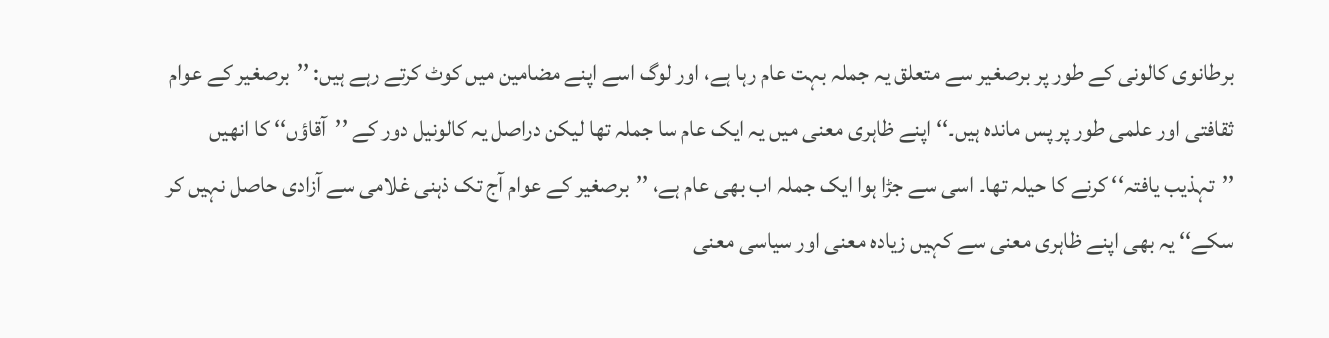برطانوی کالونی کے طور پر برصغیر سے متعلق یہ جملہ بہت عام رہا ہے، اور لوگ اسے اپنے مضامین میں کوٹ کرتے رہے ہیں: ’’برصغیر کے عوام ثقافتی اور علمی طور پر پس ماندہ ہیں۔‘‘ اپنے ظاہری معنی میں یہ ایک عام سا جملہ تھا لیکن دراصل یہ کالونیل دور کے ’’آقاؤں‘‘ کا انھیں ’’تہذیب یافتہ‘‘ کرنے کا حیلہ تھا۔ اسی سے جڑا ہوا ایک جملہ اب بھی عام ہے، ’’برصغیر کے عوام آج تک ذہنی غلامی سے آزادی حاصل نہیں کر سکے‘‘ یہ بھی اپنے ظاہری معنی سے کہیں زیادہ معنی اور سیاسی معنی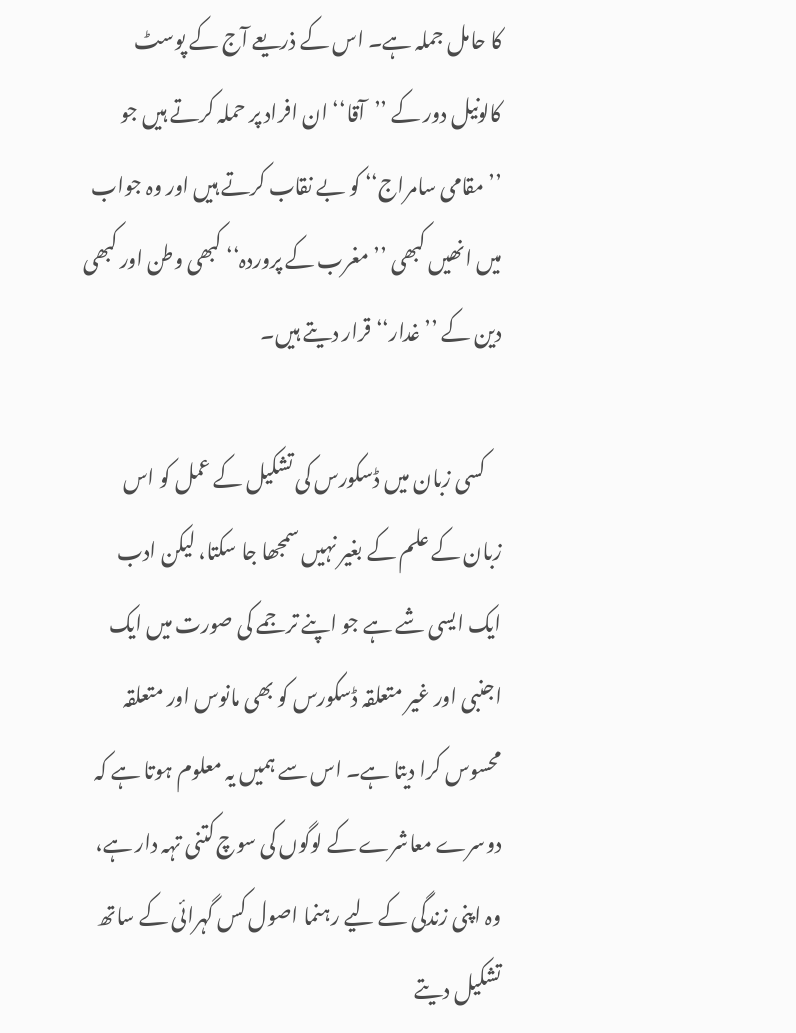کا حامل جملہ ہے۔ اس کے ذریعے آج کے پوسٹ کالونیل دور کے ’’آقا‘‘ ان افراد پر حملہ کرتے ہیں جو ’’مقامی سامراج‘‘ کو بے نقاب کرتے ہیں اور وہ جواب میں انھیں کبھی ’’مغرب کے پروردہ‘‘ کبھی وطن اور کبھی دین کے ’’غدار‘‘ قرار دیتے ہیں۔

    کسی زبان میں ڈسکورس کی تشکیل کے عمل کو اس زبان کے علم کے بغیر نہیں سمجھا جا سکتا، لیکن ادب ایک ایسی شے ہے جو اپنے ترجمے کی صورت میں ایک اجنبی اور غیر متعلقہ ڈسکورس کو بھی مانوس اور متعلقہ محسوس کرا دیتا ہے۔ اس سے ہمیں یہ معلوم ہوتا ہے کہ دوسرے معاشرے کے لوگوں کی سوچ کتنی تہہ دار ہے، وہ اپنی زندگی کے لیے رہنما اصول کس گہرائی کے ساتھ تشکیل دیتے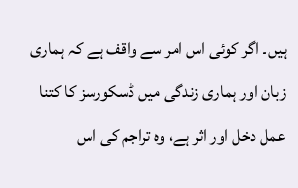ہیں۔ اگر کوئی اس امر سے واقف ہے کہ ہماری زبان اور ہماری زندگی میں ڈسکورسز کا کتنا عمل دخل اور اثر ہے، وہ تراجم کی اس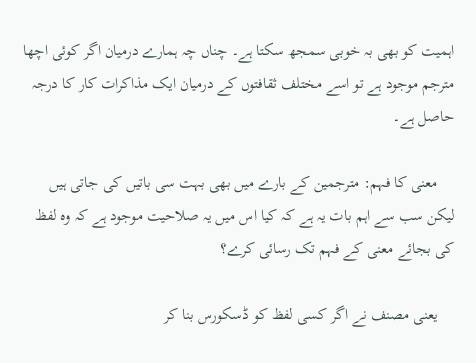اہمیت کو بھی بہ خوبی سمجھ سکتا ہے۔ چناں چہ ہمارے درمیان اگر کوئی اچھا مترجم موجود ہے تو اسے مختلف ثقافتوں کے درمیان ایک مذاکرات کار کا درجہ حاصل ہے۔

    معنی کا فہم: مترجمین کے بارے میں بھی بہت سی باتیں کی جاتی ہیں لیکن سب سے اہم بات یہ ہے کہ کیا اس میں یہ صلاحیت موجود ہے کہ وہ لفظ کی بجائے معنی کے فہم تک رسائی کرے؟

    یعنی مصنف نے اگر کسی لفظ کو ڈسکورس بنا کر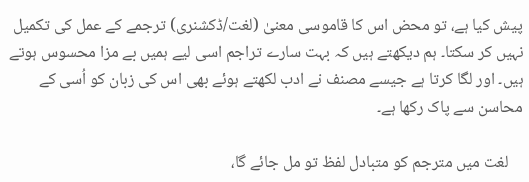پیش کیا ہے، تو محض اس کا قاموسی معنیٰ (لغت/ڈکشنری) ترجمے کے عمل کی تکمیل نہیں کر سکتا۔ ہم دیکھتے ہیں کہ بہت سارے تراجم اسی لیے ہمیں بے مزا محسوس ہوتے ہیں۔ اور لگا کرتا ہے جیسے مصنف نے ادب لکھتے ہوئے بھی اس کی زبان کو اُسی کے محاسن سے پاک رکھا ہے۔

    لغت میں مترجم کو متبادل لفظ تو مل جائے گا،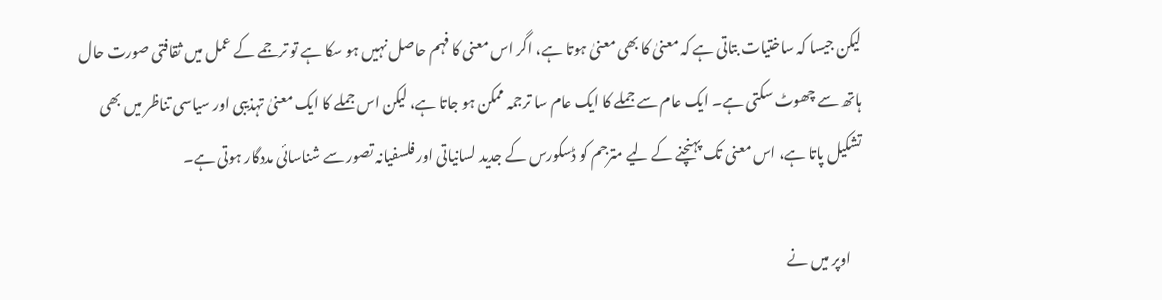لیکن جیسا کہ ساختیات بتاتی ہے کہ معنیٰ کا بھی معنیٰ ہوتا ہے، اگر اس معنی کا فہم حاصل نہیں ہو سکا ہے تو ترجمے کے عمل میں ثقافتی صورت حال ہاتھ سے چھوٹ سکتی ہے۔ ایک عام سے جملے کا ایک عام سا ترجمہ ممکن ہو جاتا ہے، لیکن اس جملے کا ایک معنیٰ تہذیبی اور سیاسی تناظر میں بھی تشکیل پاتا ہے، اس معنی تک پہنچنے کے لیے مترجم کو ڈسکورس کے جدید لسانیاتی اور فلسفیانہ تصور سے شناسائی مددگار ہوتی ہے۔

    اوپر میں نے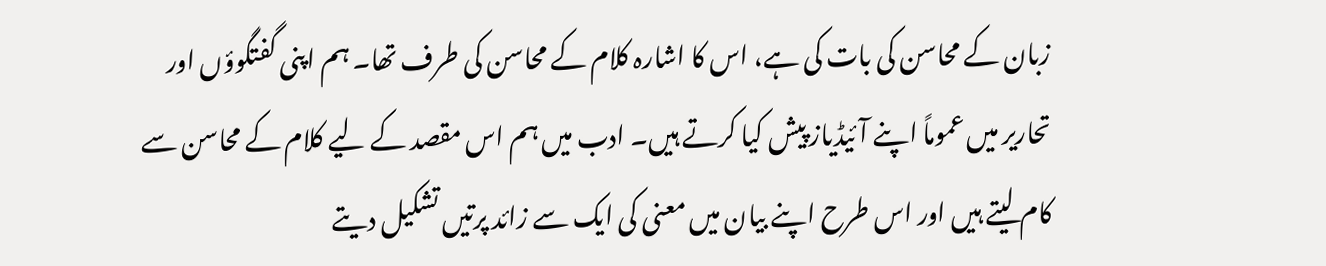زبان کے محاسن کی بات کی ہے، اس کا اشارہ کلام کے محاسن کی طرف تھا۔ ہم اپنی گفتگوؤں اور تحاریر میں عموماً اپنے آئیڈیاز پیش کیا کرتے ہیں۔ ادب میں ہم اس مقصد کے لیے کلام کے محاسن سے کام لیتے ہیں اور اس طرح اپنے بیان میں معنی کی ایک سے زائد پرتیں تشکیل دیتے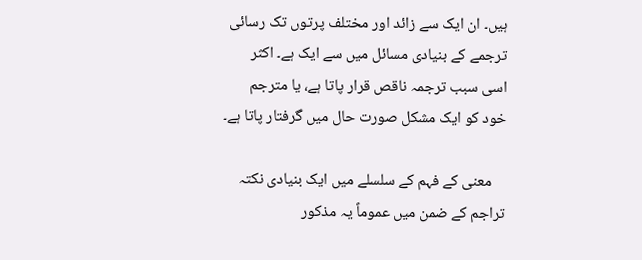ہیں۔ ان ایک سے زائد اور مختلف پرتوں تک رسائی ترجمے کے بنیادی مسائل میں سے ایک ہے۔ اکثر اسی سبب ترجمہ ناقص قرار پاتا ہے، یا مترجم خود کو ایک مشکل صورت حال میں گرفتار پاتا ہے۔

    معنی کے فہم کے سلسلے میں ایک بنیادی نکتہ تراجم کے ضمن میں عموماً یہ مذکور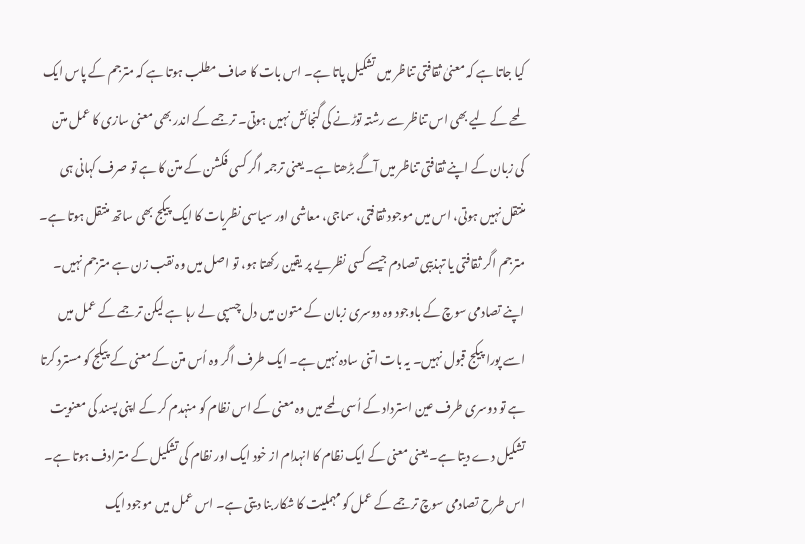کیا جاتا ہے کہ معنیٰ ثقافتی تناظر میں تشکیل پاتا ہے۔ اس بات کا صاف مطلب ہوتا ہے کہ مترجم کے پاس ایک لمحے کے لیے بھی اس تناظر سے رشتہ توڑنے کی گنجائش نہیں ہوتی۔ ترجمے کے اندر بھی معنی سازی کا عمل متن کی زبان کے اپنے ثقافتی تناظر میں آگے بڑھتا ہے۔ یعنی ترجمہ اگر کسی فکشن کے متن کا ہے تو صرف کہانی ہی منتقل نہیں ہوتی، اس میں موجود ثقافتی، سماجی، معاشی اور سیاسی نظریات کا ایک پیکج بھی ساتھ منتقل ہوتا ہے۔ مترجم اگر ثقافتی یا تہذیبی تصادم جیسے کسی نظریے پر یقین رکھتا ہو، تو اصل میں وہ نقب زن ہے مترجم نہیں۔ اپنے تصادمی سوچ کے باوجود وہ دوسری زبان کے متون میں دل چسپی لے رہا ہے لیکن ترجمے کے عمل میں اسے پورا پیکج قبول نہیں۔ یہ بات اتنی سادہ نہیں ہے۔ ایک طرف اگر وہ اُس متن کے معنی کے پیکج کو مسترد کرتا ہے تو دوسری طرف عین استرداد کے اُسی لمحے میں وہ معنی کے اس نظام کو منہدم کر کے اپنی پسند کی معنویت تشکیل دے دیتا ہے۔ یعنی معنی کے ایک نظام کا انہدام از خود ایک اور نظام کی تشکیل کے مترادف ہوتا ہے۔ اس طرح تصادمی سوچ ترجمے کے عمل کو مہملیت کا شکار بنا دیتی ہے۔ اس عمل میں موجود ایک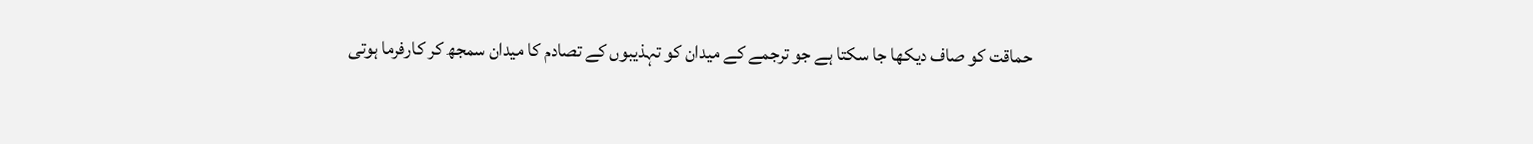حماقت کو صاف دیکھا جا سکتا ہے جو ترجمے کے میدان کو تہذیبوں کے تصادم کا میدان سمجھ کر کارفرما ہوتی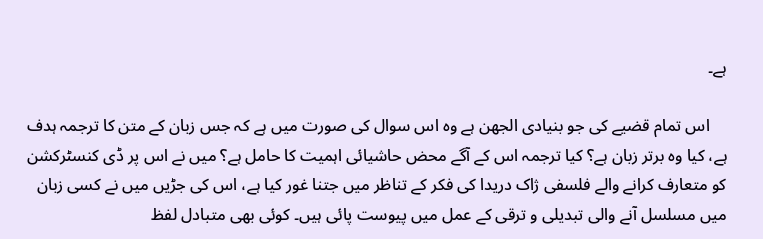ہے۔

    اس تمام قضیے کی جو بنیادی الجھن ہے وہ اس سوال کی صورت میں ہے کہ جس زبان کے متن کا ترجمہ ہدف ہے، کیا وہ برتر زبان ہے؟ کیا ترجمہ اس کے آگے محض حاشیائی اہمیت کا حامل ہے؟ میں نے اس پر ڈی کنسٹرکشن کو متعارف کرانے والے فلسفی ژاک دریدا کی فکر کے تناظر میں جتنا غور کیا ہے، اس کی جڑیں میں نے کسی زبان میں مسلسل آنے والی تبدیلی و ترقی کے عمل میں پیوست پائی ہیں۔ کوئی بھی متبادل لفظ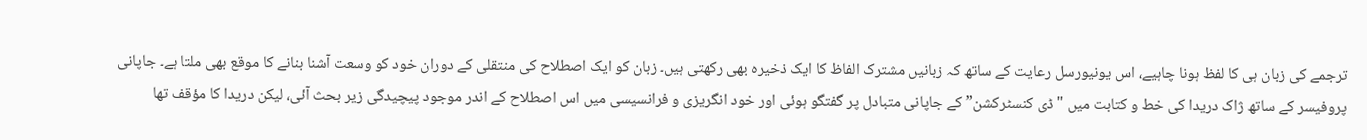ترجمے کی زبان ہی کا لفظ ہونا چاہیے، اس یونیورسل رعایت کے ساتھ کہ زبانیں مشترک الفاظ کا ایک ذخیرہ بھی رکھتی ہیں۔ زبان کو ایک اصطلاح کی منتقلی کے دوران خود کو وسعت آشنا بنانے کا موقع بھی ملتا ہے۔ جاپانی پروفیسر کے ساتھ ژاک دریدا کی خط و کتابت میں "ڈی کنسٹرکشن” کے جاپانی متبادل پر گفتگو ہوئی اور خود انگریزی و فرانسیسی میں اس اصطلاح کے اندر موجود پیچیدگی زیر بحث آئی، لیکن دریدا کا مؤقف تھا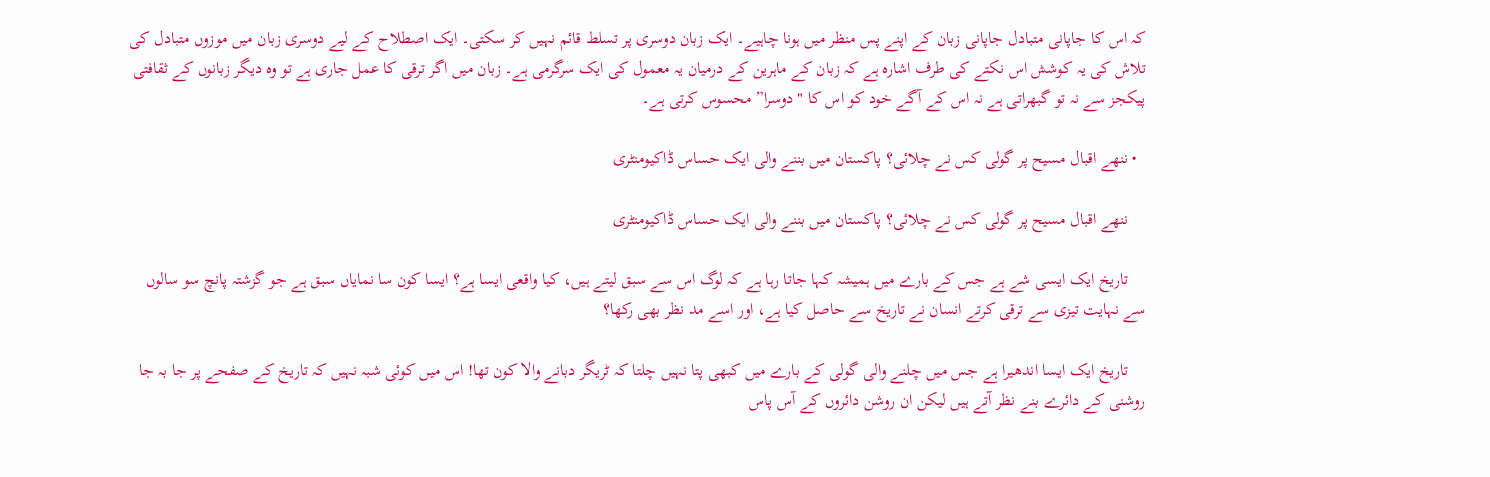کہ اس کا جاپانی متبادل جاپانی زبان کے اپنے پس منظر میں ہونا چاہیے۔ ایک زبان دوسری پر تسلط قائم نہیں کر سکتی۔ ایک اصطلاح کے لیے دوسری زبان میں موزوں متبادل کی تلاش کی یہ کوشش اس نکتے کی طرف اشارہ ہے کہ زبان کے ماہرین کے درمیان یہ معمول کی ایک سرگرمی ہے۔ زبان میں اگر ترقی کا عمل جاری ہے تو وہ دیگر زبانوں کے ثقافتی پیکجز سے نہ تو گبھراتی ہے نہ اس کے آگے خود کو اس کا "دوسرا” محسوس کرتی ہے۔

  • ننھے اقبال مسیح پر گولی کس نے چلائی؟ پاکستان میں بننے والی ایک حساس ڈاکیومنٹری

    ننھے اقبال مسیح پر گولی کس نے چلائی؟ پاکستان میں بننے والی ایک حساس ڈاکیومنٹری

    تاریخ ایک ایسی شے ہے جس کے بارے میں ہمیشہ کہا جاتا رہا ہے کہ لوگ اس سے سبق لیتے ہیں، کیا واقعی ایسا ہے؟ ایسا کون سا نمایاں سبق ہے جو گزشتہ پانچ سو سالوں سے نہایت تیزی سے ترقی کرتے انسان نے تاریخ سے حاصل کیا ہے، اور اسے مد نظر بھی رکھا؟

    تاریخ ایک ایسا اندھیرا ہے جس میں چلنے والی گولی کے بارے میں کبھی پتا نہیں چلتا کہ ٹریگر دبانے والا کون تھا! اس میں کوئی شبہ نہیں کہ تاریخ کے صفحے پر جا بہ جا روشنی کے دائرے بنے نظر آتے ہیں لیکن ان روشن دائروں کے آس پاس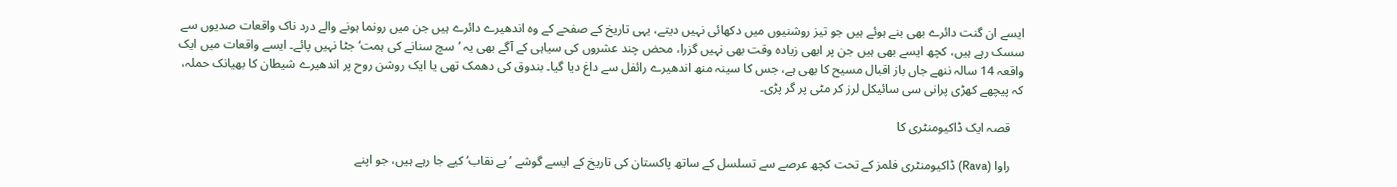ایسے ان گنت دائرے بھی بنے ہوئے ہیں جو تیز روشنیوں میں دکھائی نہیں دیتے، یہی تاریخ کے صفحے کے وہ اندھیرے دائرے ہیں جن میں رونما ہونے والے درد ناک واقعات صدیوں سے سسک رہے ہیں، کچھ ایسے بھی ہیں جن پر ابھی زیادہ وقت بھی نہیں گزرا، محض چند عشروں کی سیاہی کے آگے بھی یہ ’سچ سنانے کی ہمت‘ جٹا نہیں پائے۔ ایسے واقعات میں ایک واقعہ 14 سالہ ننھے جاں باز اقبال مسیح کا بھی ہے، جس کا سینہ منھ اندھیرے رائفل سے داغ دیا گیا۔ بندوق کی دھمک تھی یا ایک روشن روح پر اندھیرے شیطان کا بھیانک حملہ، کہ پیچھے کھڑی پرانی سی سائیکل لرز کر مٹی پر گر پڑی۔

    قصہ ایک ڈاکیومنٹری کا

    راوا (Rava) ڈاکیومنٹری فلمز کے تحت کچھ عرصے سے تسلسل کے ساتھ پاکستان کی تاریخ کے ایسے گوشے ’بے نقاب‘ کیے جا رہے ہیں، جو اپنے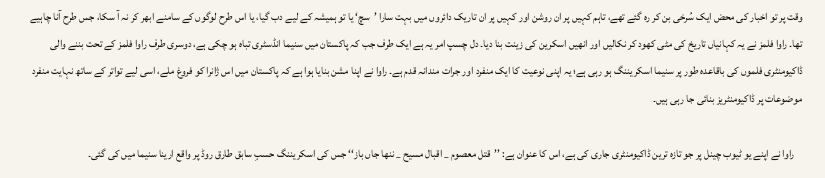وقت پر تو اخبار کی محض ایک سُرخی بن کر رہ گئے تھے، تاہم کہیں پر ان روشن اور کہیں پر ان تاریک دائروں میں بہت سارا ’سچ‘ یا تو ہمیشہ کے لیے دب گیا، یا اس طرح لوگوں کے سامنے ابھر کر نہ آ سکا، جس طرح آنا چاہیے تھا۔ راوا فلمز نے یہ کہانیاں تاریخ کی مٹی کھود کر نکالیں اور انھیں اسکرین کی زینت بنا دیا۔ دل چسپ امر یہ ہے ایک طرف جب کہ پاکستان میں سنیما انڈسٹری تباہ ہو چکی ہے، دوسری طرف راوا فلمز کے تحت بننے والی ڈاکیومنٹری فلموں کی باقاعدہ طور پر سنیما اسکریننگ ہو رہی ہے؛ یہ اپنی نوعیت کا ایک منفرد اور جرات مندانہ قدم ہے۔ راوا نے اپنا مشن بنایا ہوا ہے کہ پاکستان میں اس ژانرا کو فروغ ملے، اسی لیے تواتر کے ساتھ نہایت منفرد موضوعات پر ڈاکیومنٹریز بنائی جا رہی ہیں۔

    راوا نے اپنے یو ٹیوب چینل پر جو تازہ ترین ڈاکیومنٹری جاری کی ہے، اس کا عنوان ہے: ’’قتل معصوم _ اقبال مسیح _ ننھا جاں باز‘‘ جس کی اسکریننگ حسبِ سابق طارق روڈ پر واقع ارینا سنیما میں کی گئی۔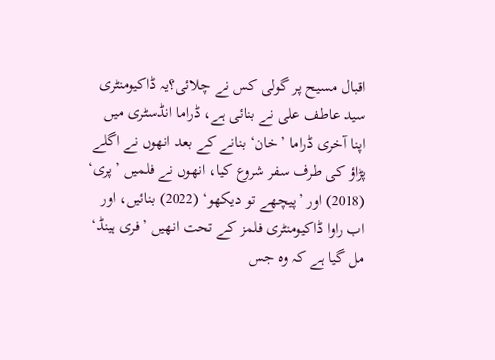اقبال مسیح پر گولی کس نے چلائی؟یہ ڈاکیومنٹری سید عاطف علی نے بنائی ہے، ڈراما انڈسٹری میں اپنا آخری ڈراما ’خان‘ بنانے کے بعد انھوں نے اگلے پڑاؤ کی طرف سفر شروع کیا، انھوں نے فلمیں ’پری‘ (2018) اور ’پیچھے تو دیکھو‘ (2022) بنائیں، اور اب راوا ڈاکیومنٹری فلمز کے تحت انھیں ’فری ہینڈ‘ مل گیا ہے کہ وہ جس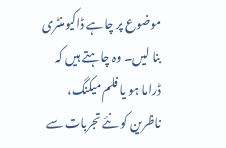موضوع پر چاہے ڈاکیومنٹری بنا لیں۔ وہ چاہتے ہیں کہ ڈراما ہو یا فلم میکنگ، ناظرین کو نئے تجربات سے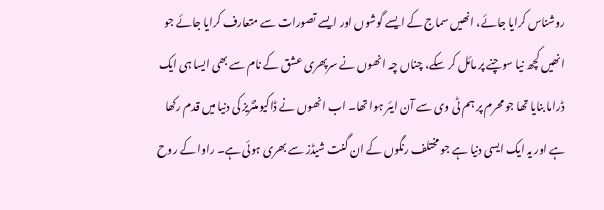روشناس کرایا جائے، انھیں سماج کے ایسے گوشوں اور ایسے تصورات سے متعارف کرایا جائے جو انھیں کچھ نیا سوچنے پر مائل کر سکے، چناں چہ انھوں نے سرپھری عشق کے نام سے بھی ایسا ہی ایک ڈراما بنایا تھا جو محرم پر ہم ٹی وی سے آن ایئر ہوا تھا۔ اب انھوں نے ڈاکیومنٹریز کی دنیا میں قدم رکھا ہے اور یہ ایک ایسی دنیا ہے جو مختلف رنگوں کے ان گنت شیڈز سے بھری ہوئی ہے۔ راوا کے روح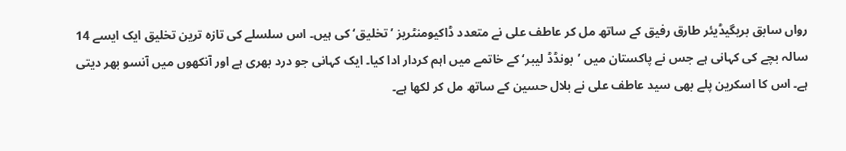رواں سابق بریگیڈیئر طارق رفیق کے ساتھ مل کر عاطف علی نے متعدد ڈاکیومنٹریز ’تخلیق‘ کی ہیں۔ اس سلسلے کی تازہ ترین تخلیق ایک ایسے 14 سالہ بچے کی کہانی ہے جس نے پاکستان میں ’بونڈڈ لیبر‘ کے خاتمے میں اہم کردار ادا کیا۔ ایک کہانی جو درد بھری ہے اور آنکھوں میں آنسو بھر دیتی ہے۔ اس کا اسکرین پلے بھی سید عاطف علی نے بلال حسین کے ساتھ مل کر لکھا ہے۔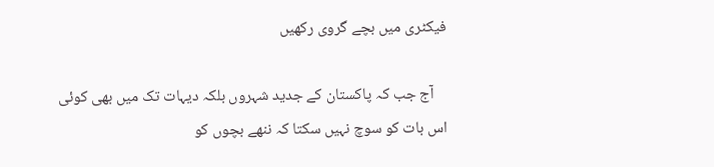فیکٹری میں بچے گروی رکھیں

    آج جب کہ پاکستان کے جدید شہروں بلکہ دیہات تک میں بھی کوئی اس بات کو سوچ نہیں سکتا کہ ننھے بچوں کو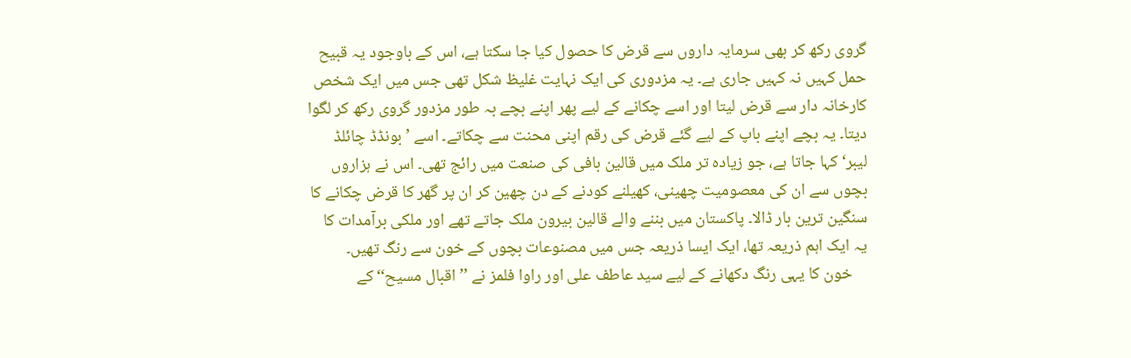گروی رکھ کر بھی سرمایہ داروں سے قرض کا حصول کیا جا سکتا ہے، اس کے باوجود یہ قبیح حمل کہیں نہ کہیں جاری ہے۔ یہ مزدوری کی ایک نہایت غلیظ شکل تھی جس میں ایک شخص کارخانہ دار سے قرض لیتا اور اسے چکانے کے لیے پھر اپنے بچے بہ طور مزدور گروی رکھ کر لگوا دیتا۔ یہ بچے اپنے باپ کے لیے گئے قرض کی رقم اپنی محنت سے چکاتے۔ اسے ’بونڈڈ چائلڈ لیبر‘ کہا جاتا ہے، جو زیادہ تر ملک میں قالین بافی کی صنعت میں رائج تھی۔ اس نے ہزاروں بچوں سے ان کی معصومیت چھینی، کھیلنے کودنے کے دن چھین کر ان پر گھر کا قرض چکانے کا سنگین ترین بار ڈالا۔ پاکستان میں بننے والے قالین بیرون ملک جاتے تھے اور ملکی برآمدات کا یہ ایک اہم ذریعہ تھا، ایک ایسا ذریعہ جس میں مصنوعات بچوں کے خون سے رنگ تھیں۔
    خون کا یہی رنگ دکھانے کے لیے سید عاطف علی اور راوا فلمز نے ’’اقبال مسیح‘‘ کے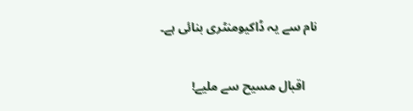نام سے یہ ڈاکیومنٹری بنائی ہے۔

    اقبال مسیح سے ملیے!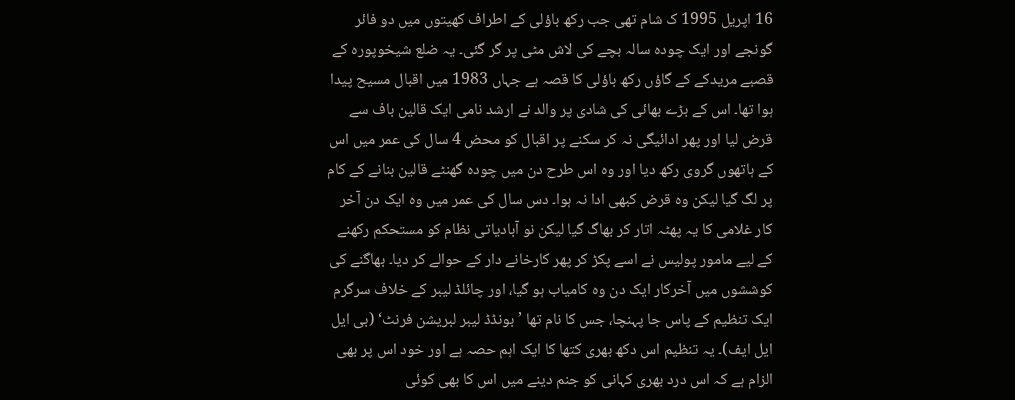16 اپریل 1995 ک شام تھی جب رکھ باؤلی کے اطراف کھیتوں میں دو فائر گونجے اور ایک چودہ سالہ بچے کی لاش مٹی پر گر گئی۔ یہ ضلع شیخوپورہ کے قصبے مریدکے کے گاؤں رکھ باؤلی کا قصہ ہے جہاں 1983 میں اقبال مسیح پیدا ہوا تھا۔ اس کے بڑے بھائی کی شادی پر والد نے ارشد نامی ایک قالین باف سے قرض لیا اور پھر ادائیگی نہ کر سکنے پر اقبال کو محض 4 سال کی عمر میں اس کے ہاتھوں گروی رکھ دیا اور وہ اس طرح دن میں چودہ گھنٹے قالین بنانے کے کام پر لگ گیا لیکن وہ قرض کبھی ادا نہ ہوا۔ دس سال کی عمر میں وہ ایک دن آخر کار غلامی کا یہ پھٹہ اتار کر بھاگ گیا لیکن نو آبادیاتی نظام کو مستحکم رکھنے کے لیے مامور پولیس نے اسے پکڑ کر پھر کارخانے دار کے حوالے کر دیا۔ بھاگنے کی کوششوں میں آخرکار ایک دن وہ کامیاب ہو گیا، اور چائلڈ لیبر کے خلاف سرگرم ایک تنظیم کے پاس جا پہنچا، جس کا نام تھا ’بونڈڈ لیبر لبریشن فرنٹ‘ (بی ایل ایل ایف)۔ یہ تنظیم اس دکھ بھری کتھا کا ایک اہم حصہ ہے اور خود اس پر بھی الزام ہے کہ اس درد بھری کہانی کو جنم دینے میں اس کا بھی کوئی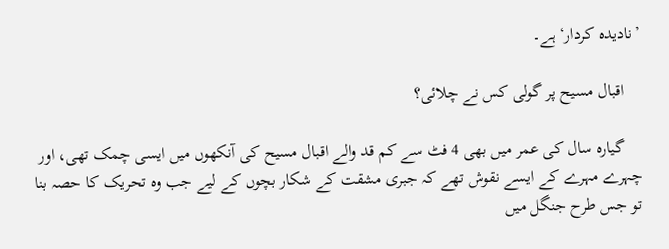’نادیدہ کردار‘ ہے۔

    اقبال مسیح پر گولی کس نے چلائی؟

    گیارہ سال کی عمر میں بھی 4 فٹ سے کم قد والے اقبال مسیح کی آنکھوں میں ایسی چمک تھی، اور چہرے مہرے کے ایسے نقوش تھے کہ جبری مشقت کے شکار بچوں کے لیے جب وہ تحریک کا حصہ بنا تو جس طرح جنگل میں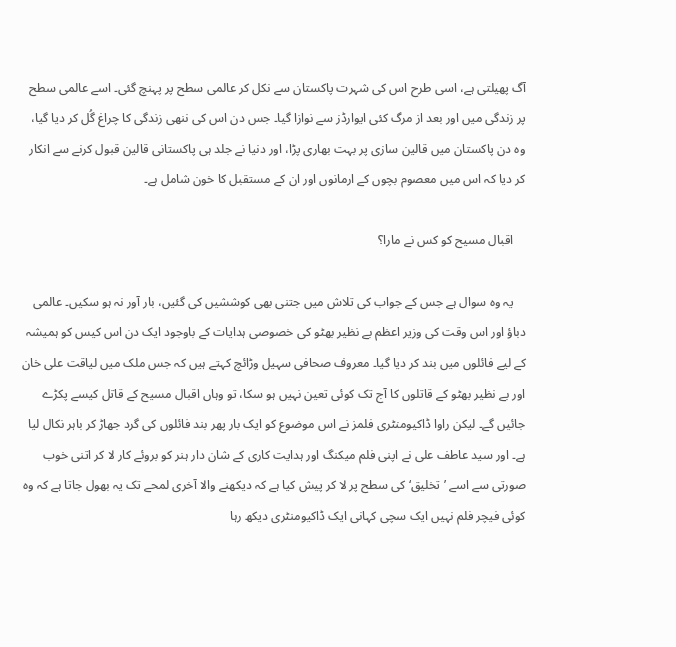آگ پھیلتی ہے، اسی طرح اس کی شہرت پاکستان سے نکل کر عالمی سطح پر پہنچ گئی۔ اسے عالمی سطح پر زندگی میں اور بعد از مرگ کئی ایوارڈز سے نوازا گیا۔ جس دن اس کی ننھی زندگی کا چراغ گُل کر دیا گیا، وہ دن پاکستان میں قالین سازی پر بہت بھاری پڑا، اور دنیا نے جلد ہی پاکستانی قالین قبول کرنے سے انکار کر دیا کہ اس میں معصوم بچوں کے ارمانوں اور ان کے مستقبل کا خون شامل ہے۔

    اقبال مسیح کو کس نے مارا؟

    یہ وہ سوال ہے جس کے جواب کی تلاش میں جتنی بھی کوششیں کی گئیں، بار آور نہ ہو سکیں۔ عالمی دباؤ اور اس وقت کی وزیر اعظم بے نظیر بھٹو کی خصوصی ہدایات کے باوجود ایک دن اس کیس کو ہمیشہ کے لیے فائلوں میں بند کر دیا گیا۔ معروف صحافی سہیل وڑائچ کہتے ہیں کہ جس ملک میں لیاقت علی خان اور بے نظیر بھٹو کے قاتلوں کا آج تک کوئی تعین نہیں ہو سکا، تو وہاں اقبال مسیح کے قاتل کیسے پکڑے جائیں گے۔ لیکن راوا ڈاکیومنٹری فلمز نے اس موضوع کو ایک بار پھر بند فائلوں کی گرد جھاڑ کر باہر نکال لیا ہے۔ اور سید عاطف علی نے اپنی فلم میکنگ اور ہدایت کاری کے شان دار ہنر کو بروئے کار لا کر اتنی خوب صورتی سے اسے ’تخلیق‘ کی سطح پر لا کر پیش کیا ہے کہ دیکھنے والا آخری لمحے تک یہ بھول جاتا ہے کہ وہ کوئی فیچر فلم نہیں ایک سچی کہانی ایک ڈاکیومنٹری دیکھ رہا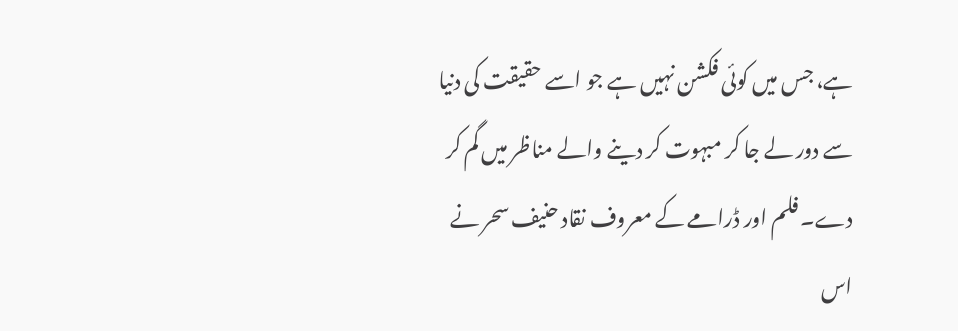ہے، جس میں کوئی فکشن نہیں ہے جو اسے حقیقت کی دنیا سے دور لے جا کر مبہوت کر دینے والے مناظر میں گم کر دے۔ فلم اور ڈرامے کے معروف نقاد حنیف سحر نے اس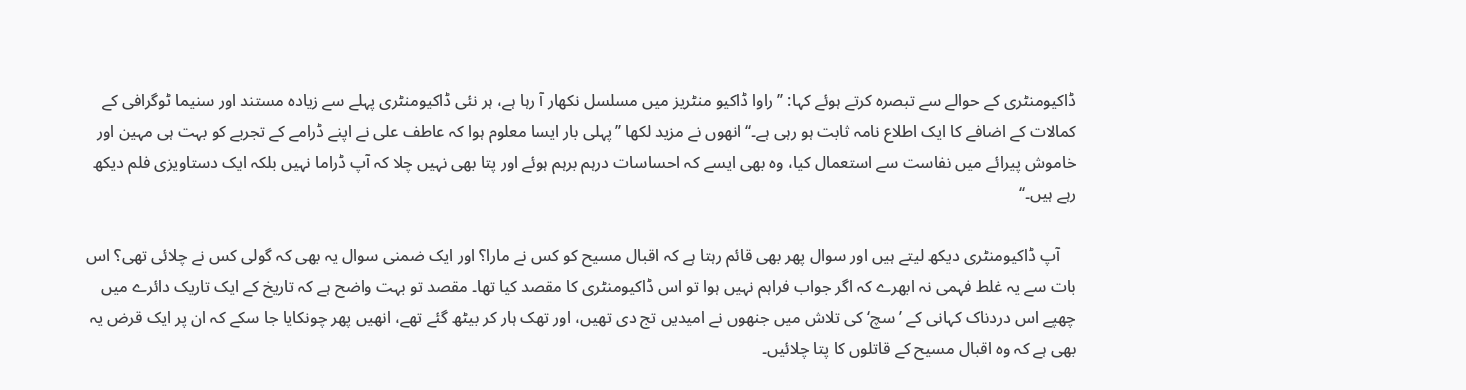ڈاکیومنٹری کے حوالے سے تبصرہ کرتے ہوئے کہا: ’’راوا ڈاکیو منٹریز میں مسلسل نکھار آ رہا ہے، ہر نئی ڈاکیومنٹری پہلے سے زیادہ مستند اور سنیما ٹوگرافی کے کمالات کے اضافے کا ایک اطلاع نامہ ثابت ہو رہی ہے۔‘‘ انھوں نے مزید لکھا ’’پہلی بار ایسا معلوم ہوا کہ عاطف علی نے اپنے ڈرامے کے تجربے کو بہت ہی مہین اور خاموش پیرائے میں نفاست سے استعمال کیا، وہ بھی ایسے کہ احساسات درہم برہم ہوئے اور پتا بھی نہیں چلا کہ آپ ڈراما نہیں بلکہ ایک دستاویزی فلم دیکھ رہے ہیں۔‘‘

    آپ ڈاکیومنٹری دیکھ لیتے ہیں اور سوال پھر بھی قائم رہتا ہے کہ اقبال مسیح کو کس نے مارا؟ اور ایک ضمنی سوال یہ بھی کہ گولی کس نے چلائی تھی؟ اس بات سے یہ غلط فہمی نہ ابھرے کہ اگر جواب فراہم نہیں ہوا تو اس ڈاکیومنٹری کا مقصد کیا تھا۔ مقصد تو بہت واضح ہے کہ تاریخ کے ایک تاریک دائرے میں چھپے اس دردناک کہانی کے ’سچ‘ کی تلاش میں جنھوں نے امیدیں تج دی تھیں، اور تھک ہار کر بیٹھ گئے تھے، انھیں پھر چونکایا جا سکے کہ ان پر ایک قرض یہ بھی ہے کہ وہ اقبال مسیح کے قاتلوں کا پتا چلائیں۔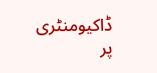ڈاکیومنٹری پر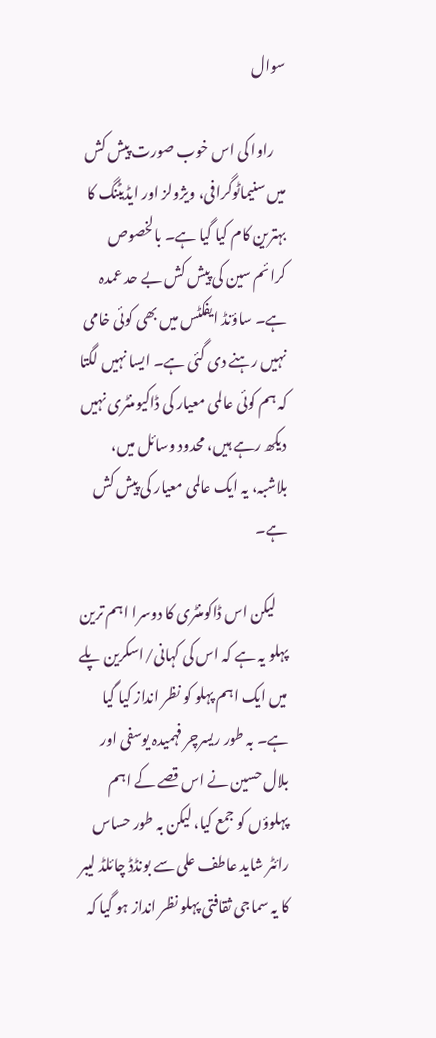سوال

    راوا کی اس خوب صورت پیش کش میں سنیماٹوگرافی، ویژولز اور ایڈیٹنگ کا بہترین کام کیا گیا ہے۔ بالخصوص کرائم سین کی پیش کش بے حد عمدہ ہے۔ ساؤنڈ ایفکٹس میں بھی کوئی خامی نہیں رہنے دی گئی ہے۔ ایسا نہیں لگتا کہ ہم کوئی عالمی معیار کی ڈاکیومنٹری نہیں دیکھ رہے ہیں، محدود وسائل میں، بلاشبہ، یہ ایک عالمی معیار کی پیش کش ہے۔

    لیکن اس ڈاکومنٹری کا دوسرا اہم ترین پہلو یہ ہے کہ اس کی کہانی/اسکرین پلے میں ایک اہم پہلو کو نظر انداز کیا گیا ہے۔ بہ طور ریسرچر فہمیدہ یوسفی اور بلال حسین نے اس قصے کے اہم پہلوؤں کو جمع کیا، لیکن بہ طور حساس رائٹر شاید عاطف علی سے بونڈڈ چائلڈ لیبر کا یہ سماجی ثقافتی پہلو نظر انداز ہو گیا کہ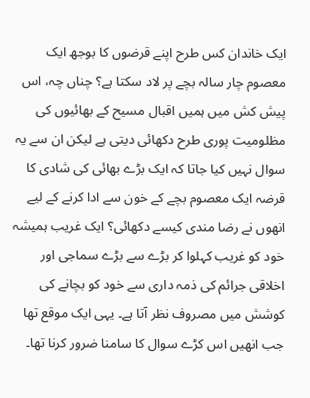ایک خاندان کس طرح اپنے قرضوں کا بوجھ ایک معصوم چار سالہ بچے پر لاد سکتا ہے؟ چناں چہ، اس پیش کش میں ہمیں اقبال مسیح کے بھائیوں کی مظلومیت پوری طرح دکھائی دیتی ہے لیکن ان سے یہ سوال نہیں کیا جاتا کہ ایک بڑے بھائی کی شادی کا قرضہ ایک معصوم بچے کے خون سے ادا کرنے کے لیے انھوں نے رضا مندی کیسے دکھائی؟ ایک غریب ہمیشہ خود کو غریب کہلوا کر بڑے سے بڑے سماجی اور اخلاقی جرائم کی ذمہ داری سے خود کو بچانے کی کوشش میں مصروف نظر آتا ہے۔ یہی ایک موقع تھا جب انھیں اس کڑے سوال کا سامنا ضرور کرنا تھا۔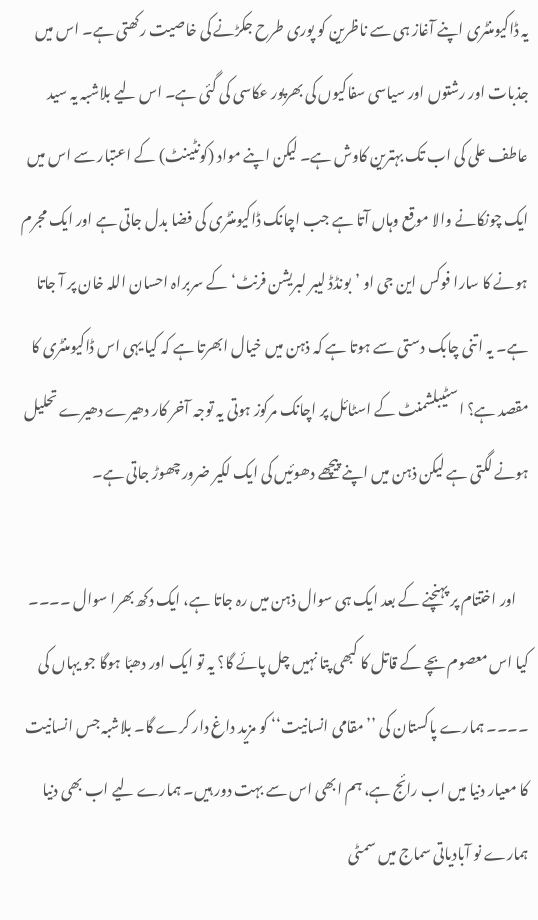یہ ڈاکیومنٹری اپنے آغاز ہی سے ناظرین کو پوری طرح جکڑنے کی خاصیت رکھتی ہے۔ اس میں جذبات اور رشتوں اور سیاسی سفاکیوں کی بھرپور عکاسی کی گئی ہے۔ اس لیے بلاشبہ یہ سید عاطف علی کی اب تک بہترین کاوش ہے۔ لیکن اپنے مواد (کونٹینٹ) کے اعتبار سے اس میں ایک چونکانے والا موقع وہاں آتا ہے جب اچانک ڈاکیومنٹری کی فضا بدل جاتی ہے اور ایک مجرم ہونے کا سارا فوکس این جی او ’بونڈڈ لیبر لبریشن فرنٹ‘کے سربراہ احسان اللہ خان پر آ جاتا ہے۔ یہ اتنی چابک دستی سے ہوتا ہے کہ ذہن میں خیال ابھرتا ہے کہ کیا یہی اس ڈاکیومنٹری کا مقصد ہے؟ اسٹیبلشمنٹ کے اسٹائل پر اچانک مرکوز ہوتی یہ توجہ آخر کار دھیرے دھیرے تحلیل ہونے لگتی ہے لیکن ذہن میں اپنے پیچھے دھوئیں کی ایک لکیر ضرور چھوڑ جاتی ہے۔

    اور اختتام پر پہنچنے کے بعد ایک ہی سوال ذہن میں رہ جاتا ہے، ایک دکھ بھرا سوال ۔۔۔۔ کیا اس معصوم بچے کے قاتل کا کبھی پتا نہیں چل پائے گا؟ یہ تو ایک اور دھبّا ہوگا جو یہاں کی ۔۔۔۔ ہمارے پاکستان کی ’’مقامی انسانیت‘‘ کو مزید داغ دار کرے گا۔ بلاشبہ جس انسانیت کا معیار دنیا میں اب رائج ہے، ہم ابھی اس سے بہت دور ہیں۔ ہمارے لیے اب بھی دنیا ہمارے نو آبادیاتی سماج میں سمٹی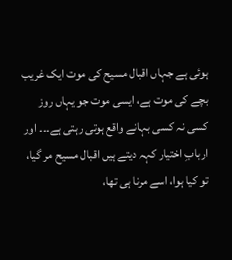ہوئی ہے جہاں اقبال مسیح کی موت ایک غریب بچے کی موت ہے، ایسی موت جو یہاں روز کسی نہ کسی بہانے واقع ہوتی رہتی ہے۔۔۔ اور اربابِ اختیار کہہ دیتے ہیں اقبال مسیح مر گیا، تو کیا ہوا، اسے مرنا ہی تھا،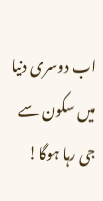اب دوسری دنیا میں سکون سے جی رہا ہوگا!